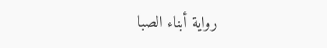رواية أبناء الصبا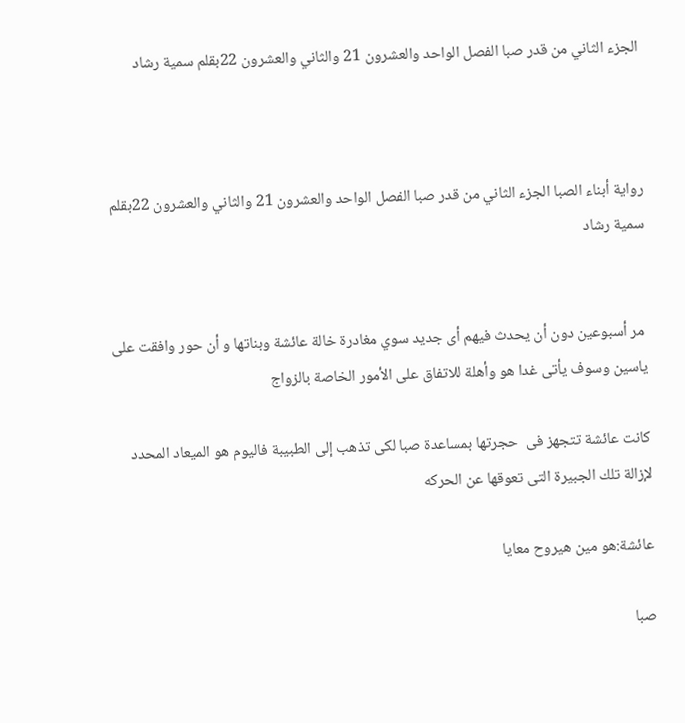الجزء الثاني من قدر صبا الفصل الواحد والعشرون 21 والثاني والعشرون 22بقلم سمية رشاد



رواية أبناء الصبا الجزء الثاني من قدر صبا الفصل الواحد والعشرون 21 والثاني والعشرون 22بقلم سمية رشاد


 مر أسبوعين دون أن يحدث فيهم أى جديد سوي مغادرة خالة عائشة وبناتها و أن حور وافقت على ياسين وسوف يأتى غدا هو وأهلة للاتفاق على الأمور الخاصة بالزواج

كانت عائشة تتجهز فى  حجرتها بمساعدة صبا لكى تذهب إلى الطبيبة فاليوم هو الميعاد المحدد لإزالة تلك الجبيرة التى تعوقها عن الحركه

عائشة:هو مين هيروح معايا

صبا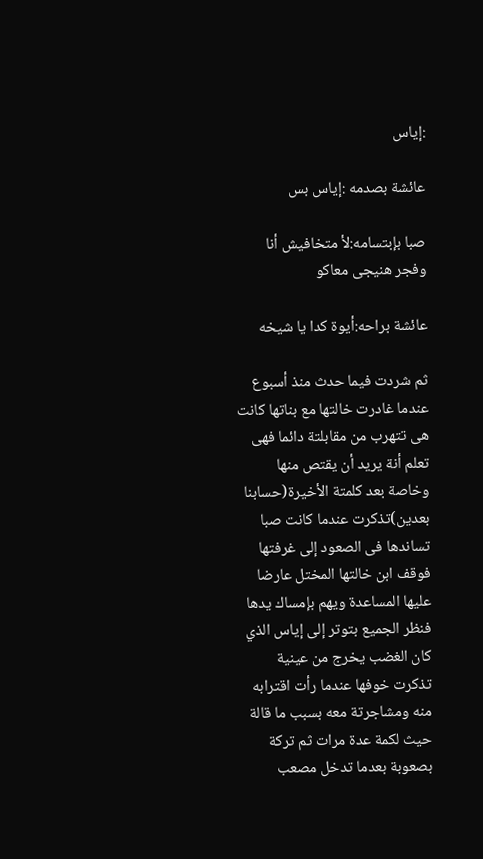:إياس

عائشة بصدمه :إياس بس

صبا بإبتسامه:لأ متخافيش أنا وفجر هنيجى معاكو

عائشة براحه:أيوة كدا يا شيخه

ثم شردت فيما حدث منذ أسبوع عندما غادرت خالتها مع بناتها كانت هى تتهرب من مقابلتة دائما فهى تعلم أنة يريد أن يقتص منها وخاصة بعد كلمتة الأخيرة(حسابنا بعدين)تذكرت عندما كانت صبا تساندها فى الصعود إلى غرفتها فوقف ابن خالتها المختل عارضا عليها المساعدة ويهم بإمساك يدها فنظر الجميع بتوتر إلى إياس الذي كان الغضب يخرج من عينية تذكرت خوفها عندما رأت اقترابه منه ومشاجرتة معه بسبب ما قالة حيث لكمة عدة مرات ثم تركة بصعوبة بعدما تدخل مصعب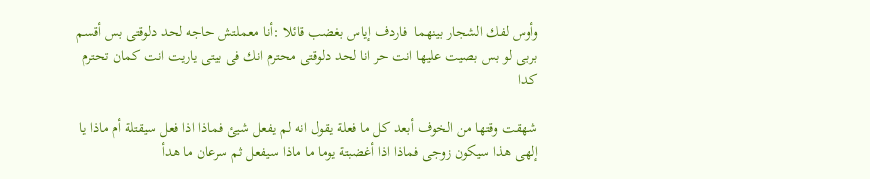وأوس لفك الشجار بينهما  فاردف إياس بغضب قائلا :أنا معملتش حاجه لحد دلوقتى بس أقسم بربى لو بس بصيت عليها انت حر انا لحد دلوقتى محترم انك فى بيتى ياريت انت كمان تحترم كدا

شهقت وقتها من الخوف أبعد كل ما فعلة يقول انه لم يفعل شيئ فماذا اذا فعل سيقتلة أم ماذا يا إلهى هذا سيكون زوجى فماذا اذا أغضبتة يوما ما ماذا سيفعل ثم سرعان ما هدأ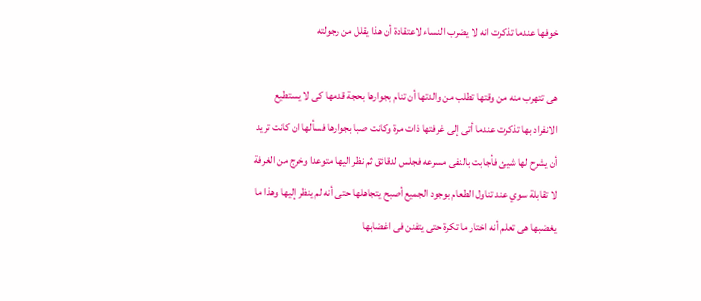خوفها عندما تذكرت انه لا يضرب النساء لاعتقادة أن هذا يقلل من رجولته

هى تتهرب منه من وقتها تطلب من والدتها أن تنام بجوارها بحجة قدمها كى لا يستطيع الانفراد بها تذكرت عندما أتى إلى غرفتها ذات مرة وكانت صبا بجوارها فسألها ان كانت تريد أن يشرح لها شيئ فأجابت بالنفى مسرعه فجلس لدقائق ثم نظر اليها متوعدا وخرج من الغرفة لا تقابلة سوي عند تناول الطعام بوجود الجميع أصبح يتجاهلها حتى أنه لم ينظر إليها وهذا ما يغضبها هى تعلم أنه اختار ما تكرة حتى يتفنن فى اغضابها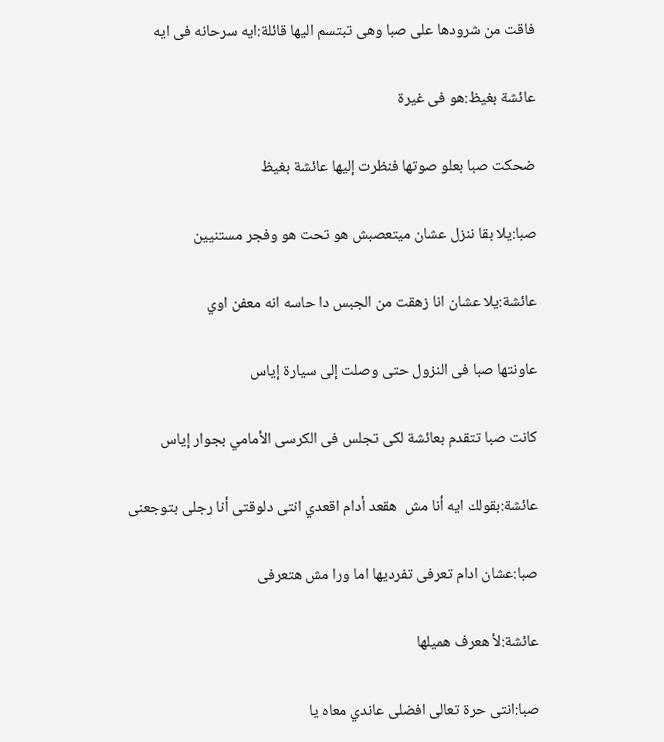فاقت من شرودها على صبا وهى تبتسم اليها قائلة:ايه سرحانه فى ايه

عائشة بغيظ:هو فى غيرة

ضحكت صبا بعلو صوتها فنظرت إليها عائشة بغيظ

صبا:يلا بقا ننزل عشان ميتعصبش هو تحت هو وفجر مستنيين

عائشة:يلا عشان انا زهقت من الجبس دا حاسه انه معفن اوي

عاونتها صبا فى النزول حتى وصلت إلى سيارة إياس

كانت صبا تتقدم بعائشة لكى تجلس فى الكرسى الأمامي بجوار إياس

عائشة:بقولك ايه أنا مش  هقعد أدام اقعدي انتى دلوقتى أنا رجلى بتوجعنى

صبا:عشان ادام تعرفى تفرديها اما ورا مش هتعرفى

عائشة:لأ هعرف هميلها

صبا:انتى حرة تعالى افضلى عاندي معاه يا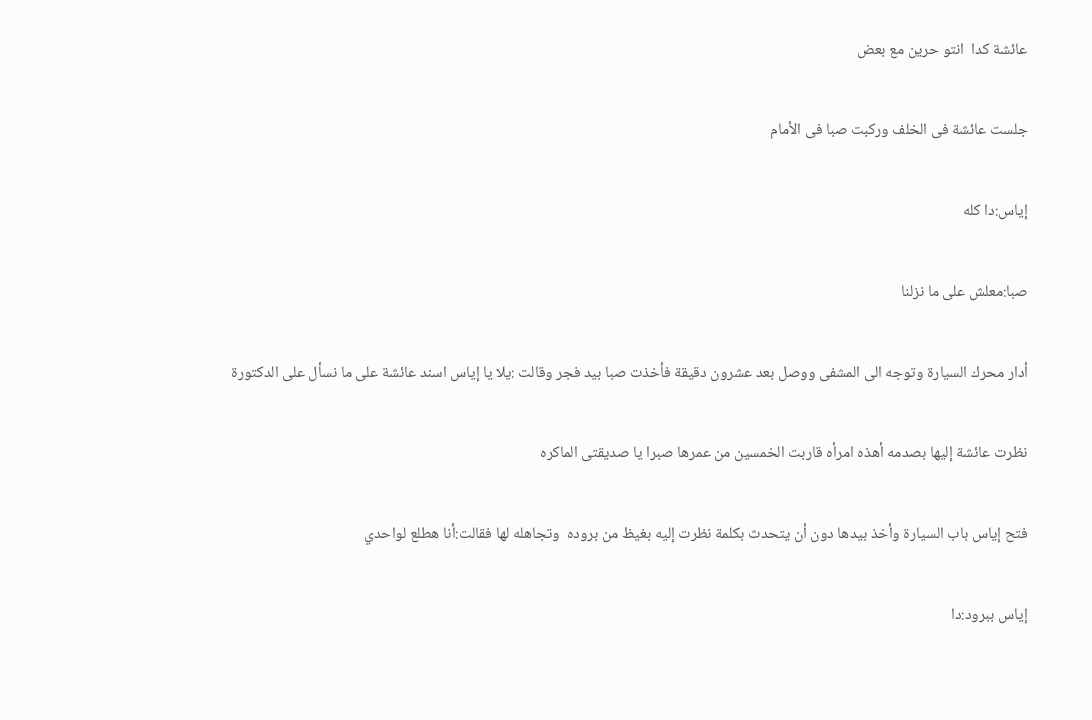عائشة كدا  انتو حرين مع بعض

جلست عائشة فى الخلف وركبت صبا فى الأمام

إياس:دا كله

صبا:معلش على ما نزلنا

أدار محرك السيارة وتوجه الى المشفى ووصل بعد عشرون دقيقة فأخذت صبا بيد فجر وقالت :يلا يا إياس اسند عائشة على ما نسأل على الدكتورة

نظرت عائشة إليها بصدمه أهذه امرأه قاربت الخمسين من عمرها صبرا يا صديقتى الماكره

فتح إياس باب السيارة وأخذ بيدها دون أن يتحدث بكلمة نظرت إليه بغيظ من بروده  وتجاهله لها فقالت:أنا هطلع لواحدي

إياس ببرود:دا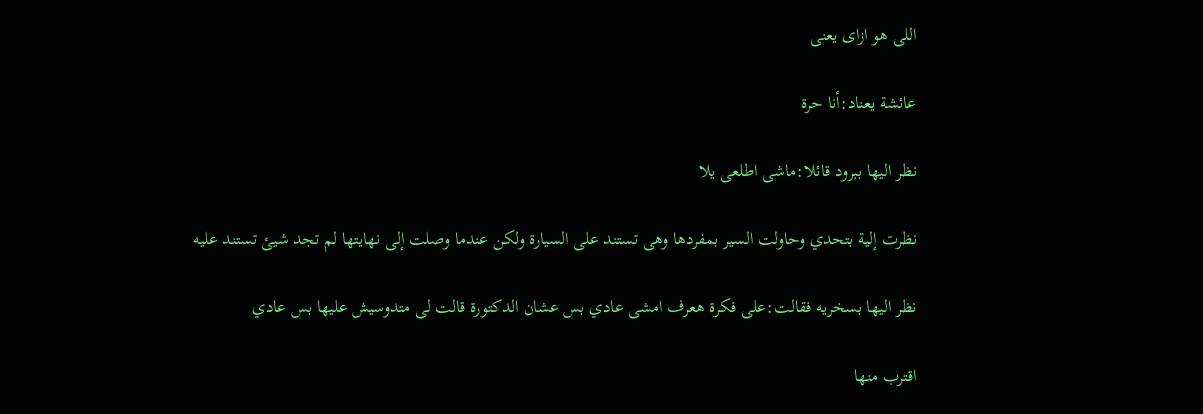اللى هو ازاى يعنى

عائشة يعناد:أنا حرة

نظر اليها ببرود قائلا:ماشى اطلعى يلا

نظرت إلية بتحدي وحاولت السير بمفردها وهى تستند على السيارة ولكن عندما وصلت إلى نهايتها لم تجد شيئ تستند عليه

نظر اليها بسخريه فقالت:على فكرة هعرف امشى عادي بس عشان الدكتورة قالت لى متدوسيش عليها بس عادي

اقترب منها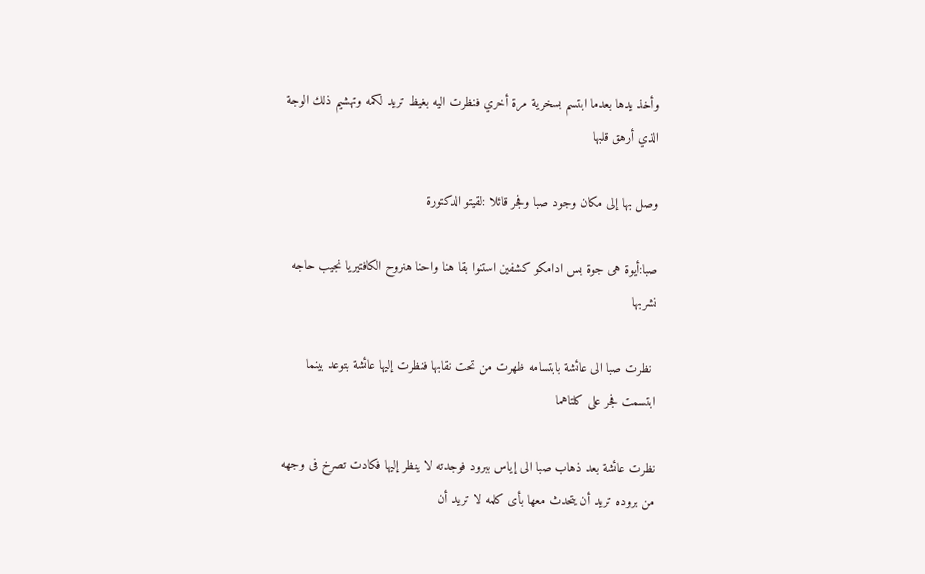وأخذ يدها بعدما ابتسم بسخرية مرة أخري فنظرت اليه بغيظ تريد لكمه وتهشيم ذلك الوجة الذي أرهق قلبها

وصل بها إلى مكان وجود صبا وفجر قائلا :لقيتو الدكتورة

صبا:أيوة هى جوة بس ادامكو كشفين استنوا بقا هنا واحنا هنروح الكافتيريا نجيب حاجه نشربها

 نظرت صبا الى عائشة بابتسامه ظهرت من تحت نقابها فنظرت إليها عائشة بتوعد بينما ابتسمت فجر على كلتاهما

نظرت عائشة بعد ذهاب صبا الى إياس ببرود فوجدته لا ينظر إليها فكادت تصرخ فى وجهه من بروده تريد أن يتحدث معها بأى كلمه لا تريد أن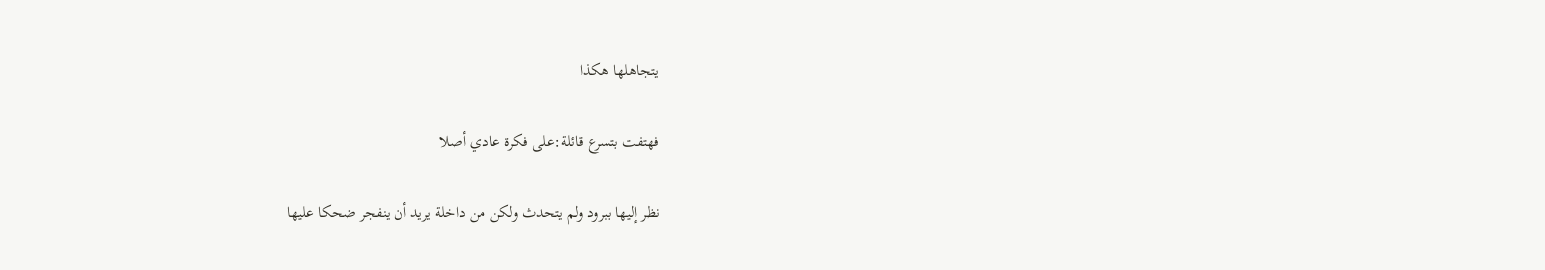يتجاهلها هكذا

فهتفت بتسرع قائلة:على فكرة عادي أصلا

نظر إليها ببرود ولم يتحدث ولكن من داخلة يريد أن ينفجر ضحكا عليها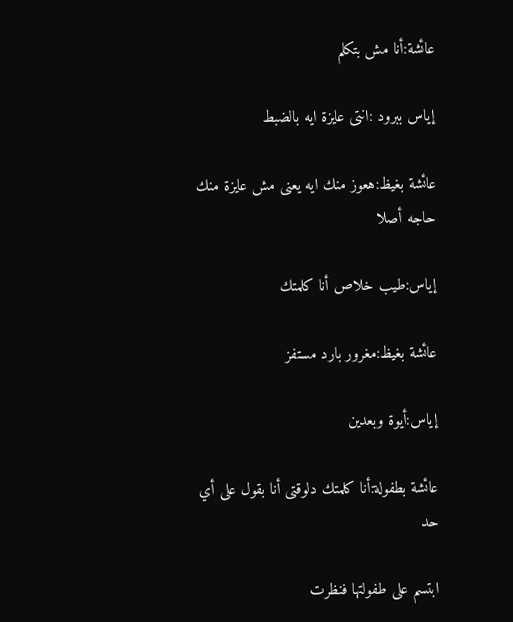عائشة:أنا مش بتكلم

إياس ببرود :انتى عايزة ايه بالضبط

عائشة بغيظ:هعوز منك ايه يعنى مش عايزة منك حاجه أصلا

إياس:طيب خلاص أنا كلمتك

عائشة بغيظ:مغرور بارد مستفز

إياس:أيوة وبعدين

عائشة بطفولة:أنا كلمتك دلوقتى أنا بقول على أي حد

ابتسم على طفولتها فنظرت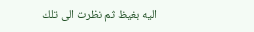اليه بغيظ ثم نظرت الى تلك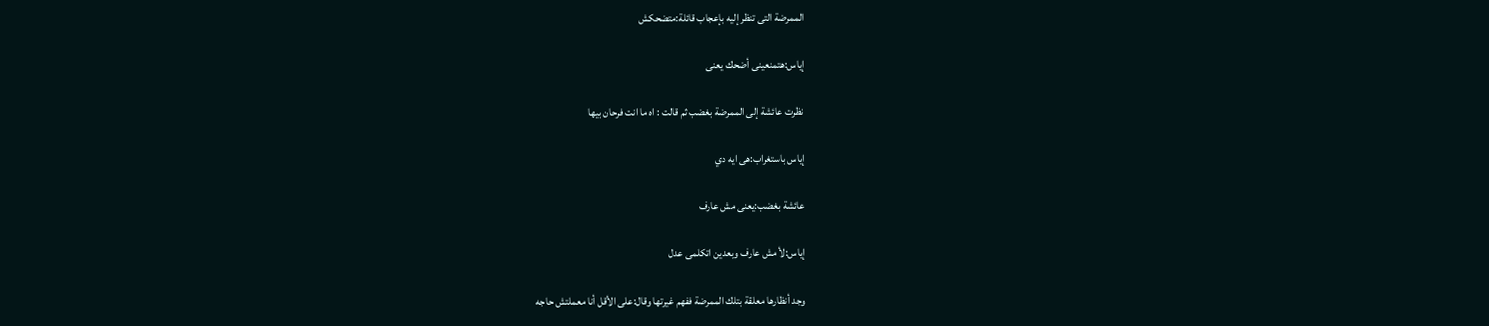الممرضة التى تنظر إليه بإعجاب قائلة:متضحكش

إياس:هتمنعينى أضحك يعنى

نظرت عائشة إلى الممرضة بغضب ثم قالت : اه ما انت فرحان بيها

إياس باستغراب:هى ايه دي

عائشة بغضب:يعنى مش عارف

إياس:لأ مش عارف وبعدين اتكلمى عدل

وجد أنظارها معلقة بتلك الممرضة ففهم غيرتها وقال:على الأقل أنا معملتش حاجه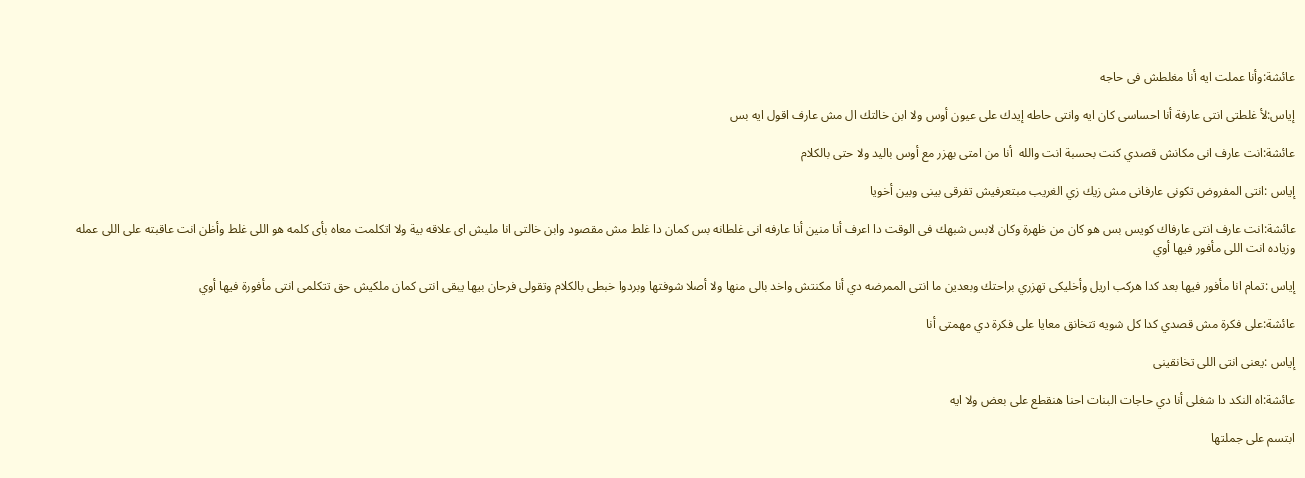عائشة:وأنا عملت ايه أنا مغلطش فى حاجه

إياس:لأ غلطتى انتى عارفة أنا احساسى كان ايه وانتى حاطه إيدك على عيون أوس ولا ابن خالتك ال مش عارف اقول ايه بس

عائشة:انت عارف انى مكانش قصدي كنت بحسبة انت والله  أنا من امتى بهزر مع أوس باليد ولا حتى بالكلام

إياس :انتى المفروض تكونى عارفانى مش زيك زي الغريب مبتعرفيش تفرقى بينى وبين أخويا

عائشة:انت عارف انتى عارفاك كويس بس هو كان من ظهرة وكان لابس شبهك فى الوقت دا اعرف أنا منين أنا عارفه انى غلطانه بس كمان دا غلط مش مقصود وابن خالتى انا مليش اى علاقه بية ولا اتكلمت معاه بأى كلمه هو اللى غلط وأظن انت عاقبته على اللى عمله وزياده انت اللى مأفور فيها أوي

إياس :تمام انا مأفور فيها بعد كدا هركب اريل وأخليكى تهزري براحتك وبعدين ما انتى الممرضه دي أنا مكنتش واخد بالى منها ولا أصلا شوفتها وبردوا خبطى بالكلام وتقولى فرحان بيها يبقى انتى كمان ملكيش حق تتكلمى انتى مأفورة فيها أوي

عائشة:على فكرة مش قصدي كدا كل شويه تتخانق معايا على فكرة دي مهمتى أنا

إياس :يعنى انتى اللى تخانقينى

عائشة:اه النكد دا شغلى أنا دي حاجات البنات احنا هنقطع على بعض ولا ايه

ابتسم على جملتها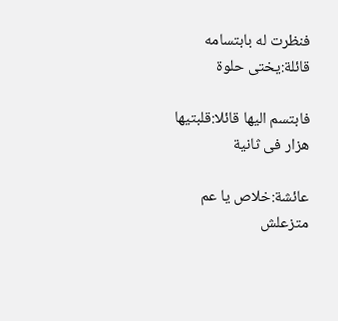فنظرت له بابتسامه قائلة:يختى حلوة

فابتسم اليها قائلا:قلبتيها هزار فى ثانية

عائشة:خلاص يا عم متزعلش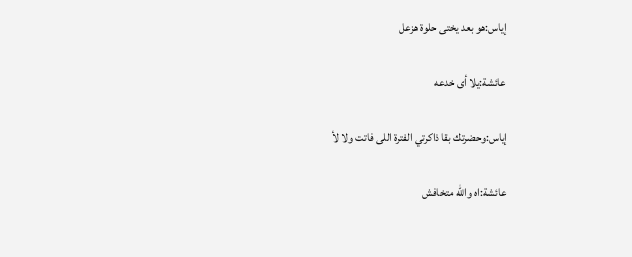إياس:هو بعد يختى حلوة هزعل

عائشة:يلا أى خدعه

إياس:وحضرتك بقا ذاكرتي الفترة اللى فاتت ولا لأ

عائشة:اه والله متخافش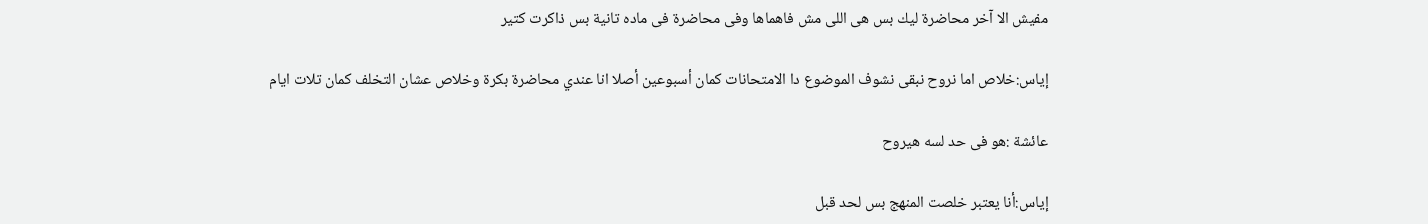مفيش الا آخر محاضرة ليك بس هى اللى مش فاهماها وفى محاضرة فى ماده تانية بس ذاكرت كتير

إياس:خلاص اما نروح نبقى نشوف الموضوع دا الامتحانات كمان أسبوعين أصلا انا عندي محاضرة بكرة وخلاص عشان التخلف كمان تلات ايام

عائشة :هو فى حد لسه هيروح

إياس:أنا يعتبر خلصت المنهج بس لحد قبل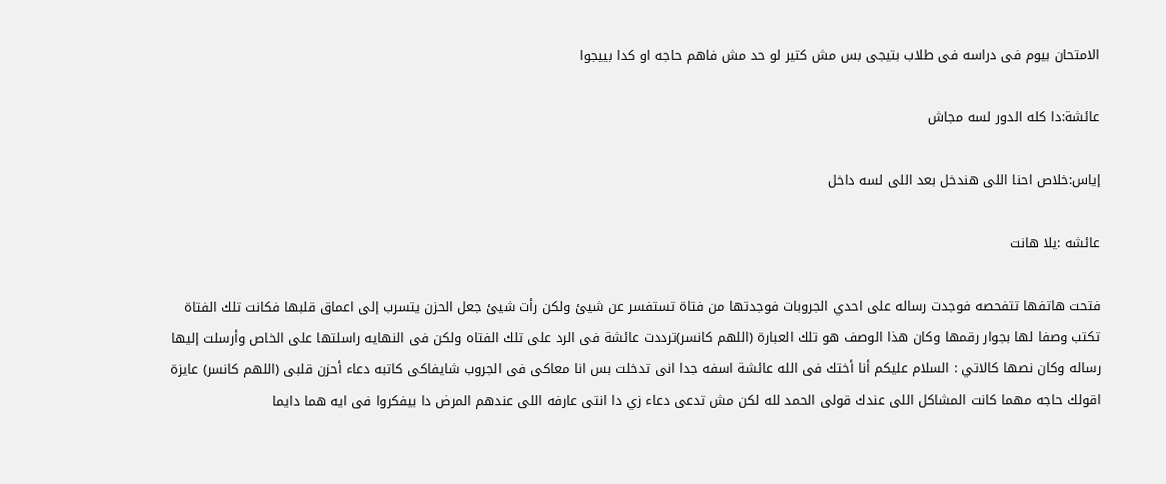الامتحان بيوم فى دراسه فى طلاب بتيجى بس مش كتير لو حد مش فاهم حاجه او كدا بييجوا

عائشة:دا كله الدور لسه مجاش

إياس:خلاص احنا اللى هندخل بعد اللى لسه داخل

عائشه :يلا هانت

فتحت هاتفها تتفحصه فوجدت رساله على احدي الجروبات فوجدتها من فتاة تستفسر عن شيئ ولكن رأت شيئ جعل الحزن يتسرب إلى اعماق قلبها فكانت تلك الفتاة تكتب وصفا لها بجوار رقمها وكان هذا الوصف هو تلك العبارة (اللهم كانسر)ترددت عائشة فى الرد على تلك الفتاه ولكن فى النهايه راسلتها على الخاص وأرسلت إليها رساله وكان نصها كالاتي : السلام عليكم أنا أختك فى الله عائشة اسفه جدا انى تدخلت بس انا معاكى فى الجروب شايفاكى كاتبه دعاء أحزن قلبى (اللهم كانسر) عايزة اقولك حاجه مهما كانت المشاكل اللى عندك قولى الحمد لله لكن مش تدعى دعاء زي دا انتى عارفه اللى عندهم المرض دا بيفكروا فى ايه هما دايما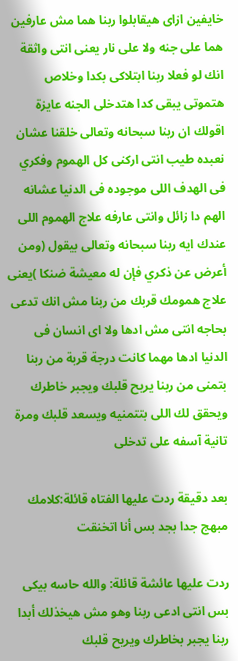خايفين ازاى هيقابلوا ربنا هما مش عارفين هما على جنه ولا على نار يعنى انتى واثقة انك لو فعلا ربنا ابتلاكى بكدا وخلاص هتموتى يبقى كدا هتدخلى الجنه عايزة اقولك ان ربنا سبحانه وتعالى خلقنا عشان نعبده طيب انتى اركنى كل الهموم وفكري فى الهدف اللى موجوده فى الدنيا عشانه الهم دا زائل وانتى عارفه علاج الهموم اللى عندك ايه ربنا سبحانه وتعالى بيقول (ومن أعرض عن ذكري فإن له معيشة ضنكا )يعنى علاج همومك قربك من ربنا مش انك تدعى بحاجه انتى مش ادها ولا اى انسان فى الدنيا ادها مهما كانت درجة قربة من ربنا بتمنى من ربنا يريح قلبك ويجبر خاطرك ويحقق لك اللى بتتمنيه ويسعد قلبك ومرة تانية آسفه على تدخلى

بعد دقيقة ردت عليها الفتاه قائلة:كلامك مبهج جدا بجد بس أنا اتخنقت

ردت عليها عائشة قائلة: والله حاسه بيكى بس انتى ادعى ربنا وهو مش هيخذلك أبدا ربنا يجبر بخاطرك ويريح قلبك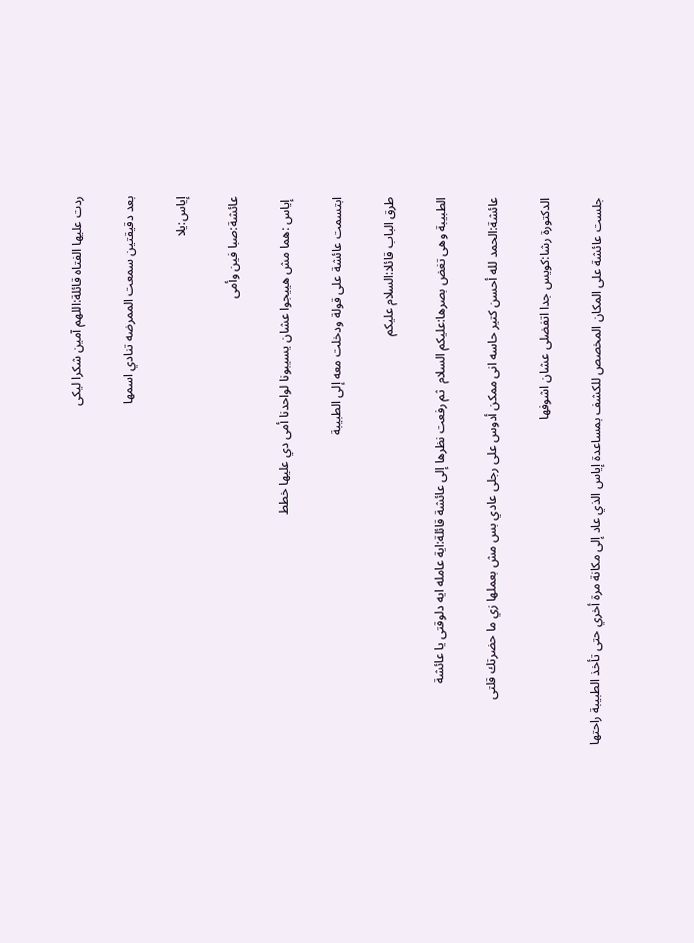ردت عليها الفتاه قائلة:اللهم آمين شكرا ليكى

بعد دقيقتين سمعت الممرضه تنادي اسمها

إياس:يلا

عائشة:صبا فين وأمى

 إياس :هما مش هييجوا عشان يسيبونا لواحدنا أمى دي عليها خطط

ابتسمت عائشة على قولة ودخلت معه إلى الطبيبة

طرق الباب قائلا:السلام عليكم

الطبيبة وهى تغض بصرها:عليكم السلام  ثم رفعت نظرها إلى عائشة قائلة:اية عامله ايه دلوقتى يا عائشة

عائشة:الحمد لله أحسن كتير حاسه انى ممكن أدوس على رجلى عادي بس مش بعملها زي ما حضرتك قلتى

الدكتورة رشا:كويس جدا اتفضلى عشان اشوفها

جلست عائشة على المكان المخصص للكشف بمساعدة إياس الذي عاد إلى مكانة مرة أخري حتى تأخذ الطبيبة راحتها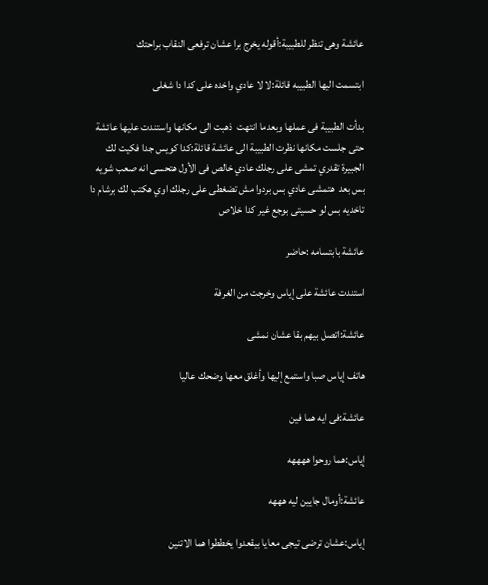عائشة وهى تنظر للطبيبة:أقوله يخرج برا عشان ترفعى النقاب براحتك

ابتسمت اليها الطبيبه قائلة:لا لا عادي واخده على كدا دا شغلى

بدأت الطبيبة فى عملها وبعدما انتهت  ذهبت الى مكانها واستندت عليها عائشة حتى جلست مكانها نظرت الطبيبة الى عائشة قائلة:كدا كويس جدا فكيت لك الجبيرة تقدري تمشى على رجلك عادي خالص فى الأول هتحسى انه صعب شويه بس بعد  هتمشى عادي بس بردوا مش تضغطى على رجلك اوي هكتب لك برشام دا تاخديه بس لو حسيتى بوجع غير كدا خلاص

عائشة بابتسامه :حاضر

استندت عائشة على إياس وخرجت من الغرفة

عائشة:اتصل بيهم بقا عشان نمشى

هاتف إياس صبا واستمع إليها وأغلق معها وضحك عاليا

عائشة:فى ايه هما فين

إياس:هما روحوا ههههه

عائشة:أومال جايين ليه هههه

إياس:عشان ترضى تيجى معايا بيقعدوا يخططوا هما الاتنين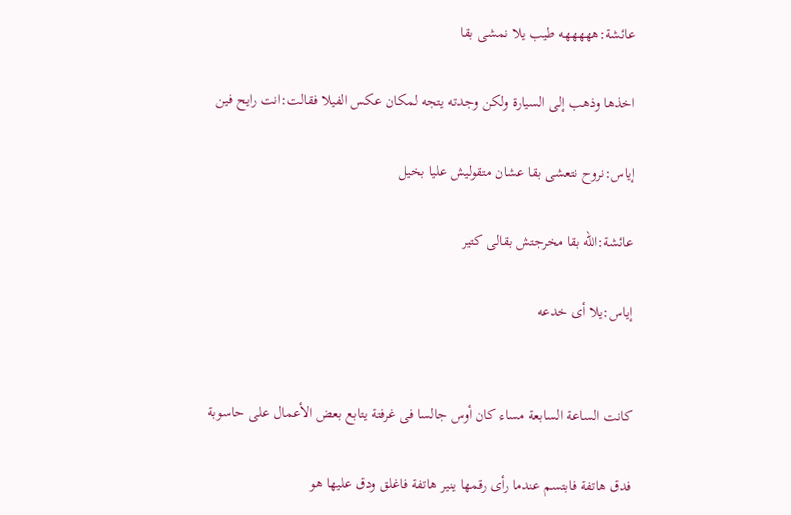عائشة:هههههه طيب يلا نمشى بقا

اخذها وذهب إلى السيارة ولكن وجدته يتجه لمكان عكس الفيلا فقالت:انت رايح فين

إياس:نروح نتعشى بقا عشان متقوليش عليا بخيل

عائشة:الله بقا مخرجتش بقالى كتير

إياس:يلا أى خدعه


كانت الساعة السابعة مساء كان أوس جالسا فى غرفتة يتابع بعض الأعمال على حاسوبة

فدق هاتفة فابتسم عندما رأى رقمها ينير هاتفة فاغلق ودق عليها هو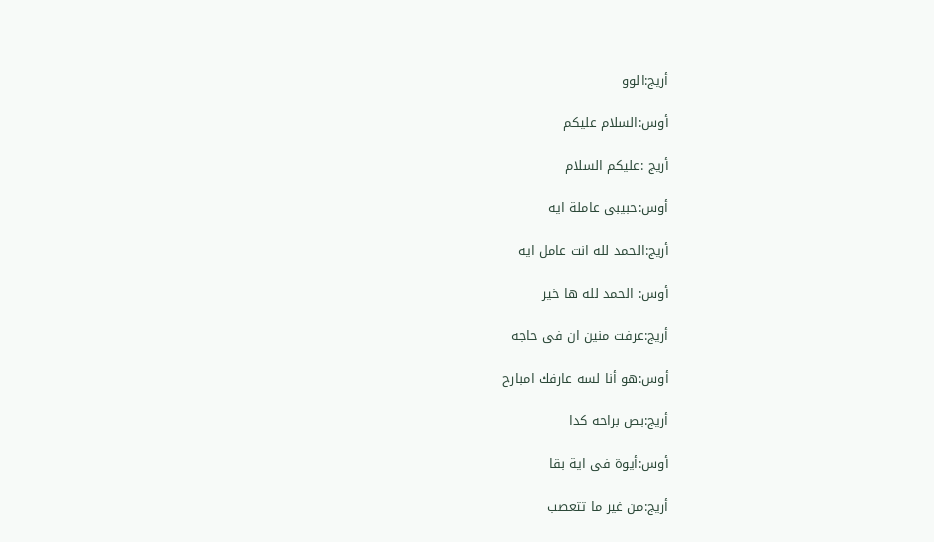أريج:الوو

أوس:السلام عليكم

أريج :عليكم السلام

أوس:حبيبى عاملة ايه

أريج:الحمد لله انت عامل ايه

أوس: الحمد لله ها خير

أريج:عرفت منين ان فى حاجه

أوس:هو أنا لسه عارفك امبارح

أريج:بص براحه كدا

أوس:أيوة فى اية بقا

أريج:من غير ما تتعصب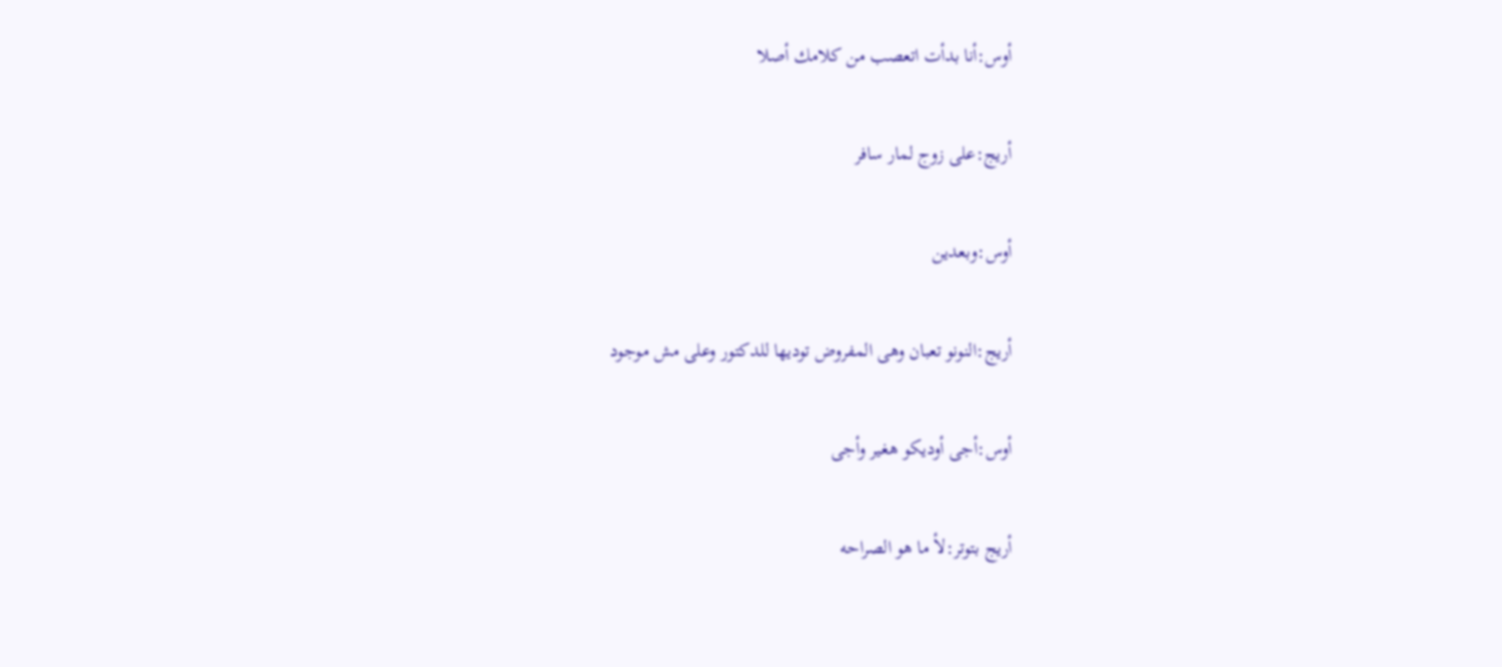أوس:أنا بدأت اتعصب من كلامك أصلا

أريج:على زوج لمار سافر

أوس:وبعدين

أريج:النونو تعبان وهى المفروض توديها للدكتور وعلى مش موجود

أوس:أجى أوديكو هغير وأجى

أريج بتوتر:لأ ما هو الصراحه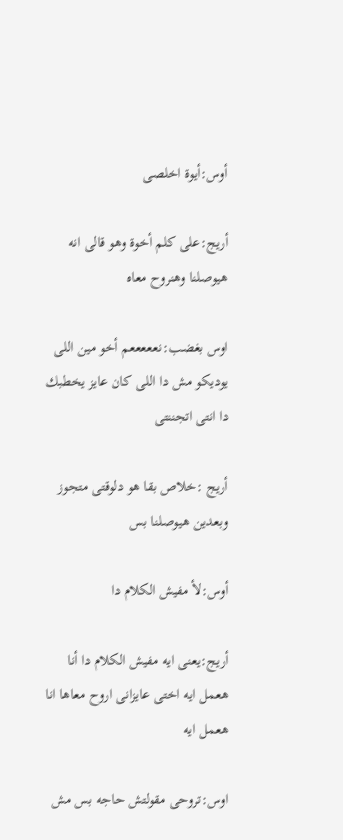أوس:أيوة اخلصى

أريج:على كلم أخوة وهو قالى انه هيوصلنا وهنروح معاه

اوس بغضب:نعععععم أخو مين اللى يوديكو مش دا اللى كان عايز يخطبك دا انتى اتجننتى

أريج :خلاص بقا هو دلوقتى متجوز وبعدين هيوصلنا بس

أوس:لأ مفيش الكلام دا

أريج:يعنى ايه مفيش الكلام دا أنا هعمل ايه اختى عايزانى اروح معاها انا هعمل ايه

اوس:تروحى مقولتش حاجه بس مش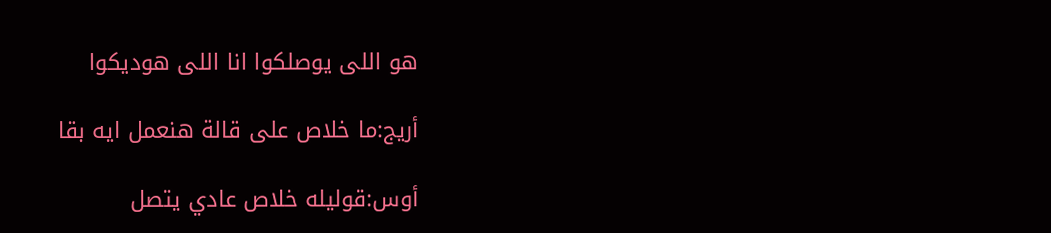هو اللى يوصلكوا انا اللى هوديكوا

أريج:ما خلاص على قالة هنعمل ايه بقا

أوس:قوليله خلاص عادي يتصل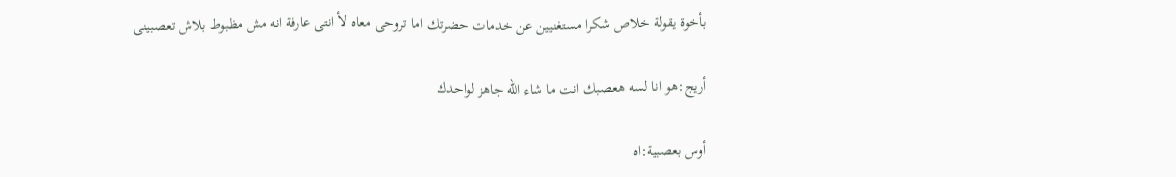بأخوة يقولة خلاص شكرا مستغنيين عن خدمات حضرتك اما تروحى معاه لأ انتى عارفة انه مش مظبوط بلاش تعصبينى

أريج:هو انا لسه هعصبك انت ما شاء الله جاهز لواحدك

أوس بعصبية:اه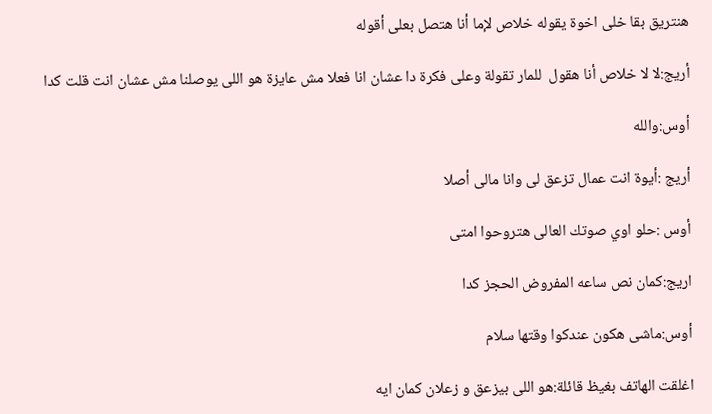هنتريق بقا خلى اخوة يقوله خلاص لإما أنا هتصل بعلى أقوله

أريج:لا لا خلاص أنا هقول  للمار تقولة وعلى فكرة دا عشان انا فعلا مش عايزة هو اللى يوصلنا مش عشان انت قلت كدا

أوس:والله

أريج :أيوة انت عمال تزعق لى وانا مالى أصلا

أوس :حلو اوي صوتك العالى هتروحوا امتى

اريج:كمان نص ساعه المفروض الحجز كدا

أوس:ماشى هكون عندكوا وقتها سلام

اغلقت الهاتف بغيظ قائلة:هو اللى بيزعق و زعلان كمان ايه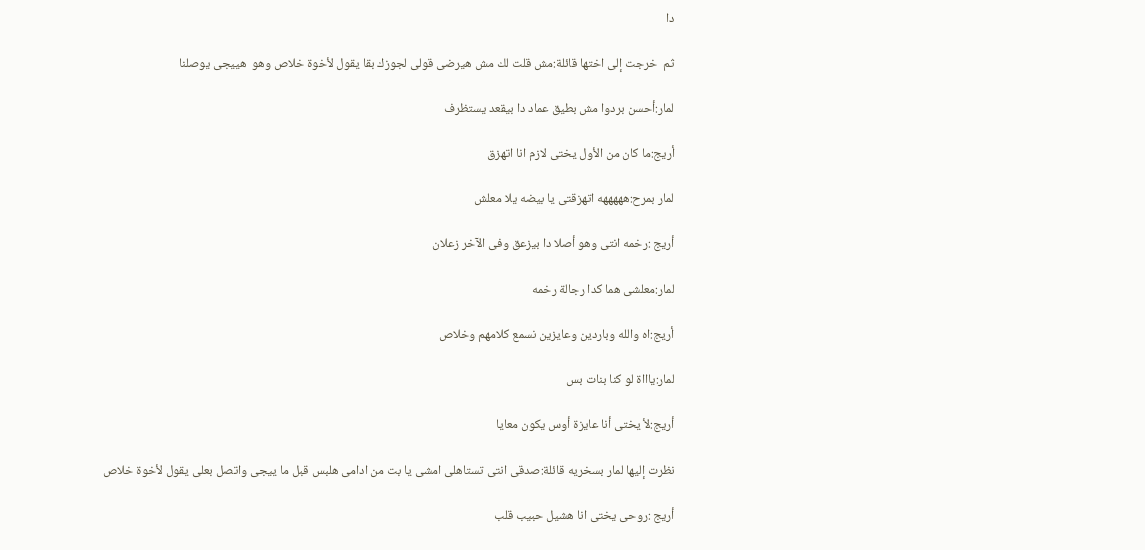دا

ثم  خرجت إلى اختها قائلة:مش قلت لك مش هيرضى قولى لجوزك بقا يقول لأخوة خلاص وهو  هييجى يوصلنا

لمار:أحسن بردوا مش بطيق عماد دا بيقعد يستظرف

أريج:ما كان من الأول يختى لازم انا اتهزق

لمار بمرح:هههههه اتهزقتى يا بيضه يلا معلش

أريج :رخمه انتى وهو أصلا دا بيزعق وفى الآخر زعلان

لمار:معلشى هما كدا رجالة رخمه

أريج:اه والله وباردين وعايزين نسمع كلامهم وخلاص

لمار:ياااة لو كنا بنات بس

أريج:لأ يختى أنا عايزة أوس يكون معايا

نظرت إليها لمار بسخريه قائلة:صدقى انتى تستاهلى امشى يا بت من ادامى هلبس قبل ما ييجى واتصل بعلى يقول لأخوة خلاص

أريج :روحى يختى انا هشيل حبيب قلب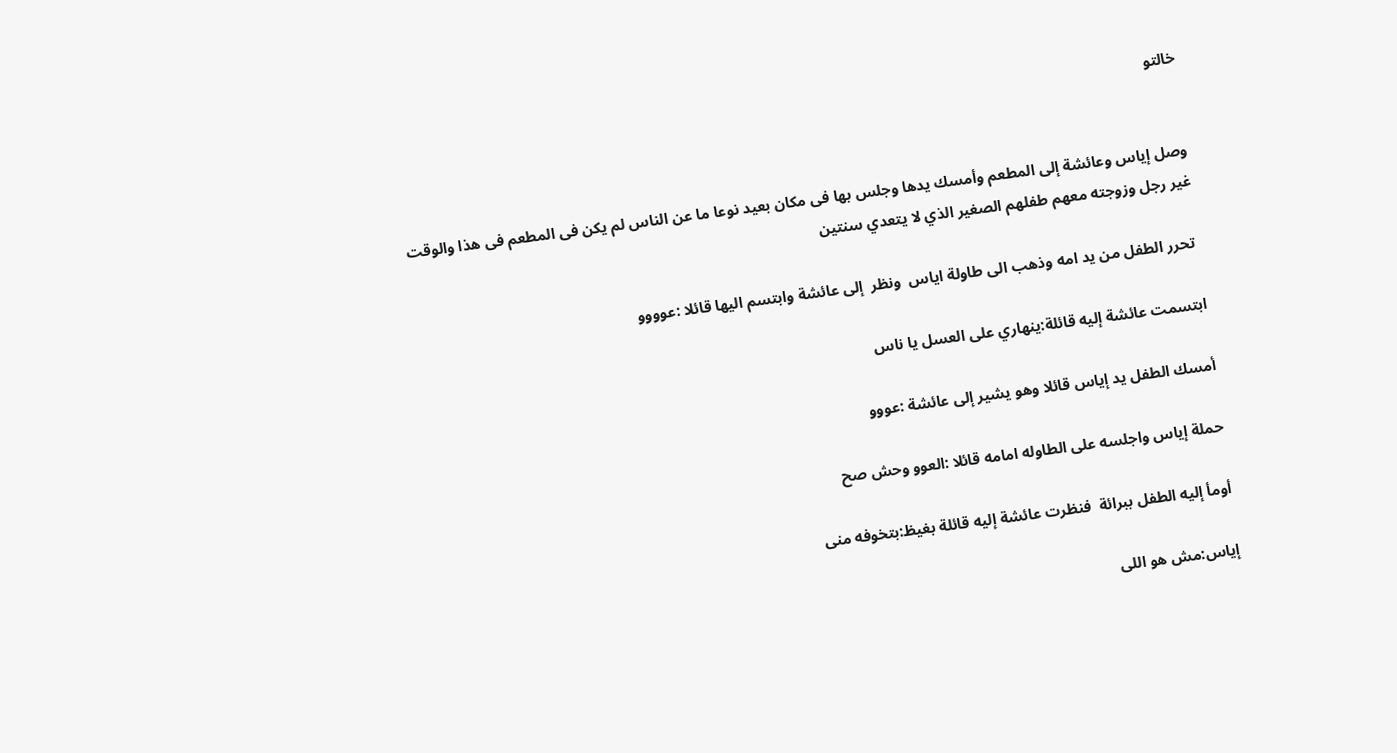خالتو


وصل إياس وعائشة إلى المطعم وأمسك يدها وجلس بها فى مكان بعيد نوعا ما عن الناس لم يكن فى المطعم فى هذا والوقت غير رجل وزوجته معهم طفلهم الصغير الذي لا يتعدي سنتين

 تحرر الطفل من يد امه وذهب الى طاولة اياس  ونظر  إلى عائشة وابتسم اليها قائلا :عوووو

ابتسمت عائشة إليه قائلة:ينهاري على العسل يا ناس

أمسك الطفل يد إياس قائلا وهو يشير إلى عائشة :عووو

حملة إياس واجلسه على الطاوله امامه قائلا :العوو وحش صح

أومأ إليه الطفل ببرائة  فنظرت عائشة إليه قائلة بغيظ:بتخوفه منى

إياس:مش هو اللى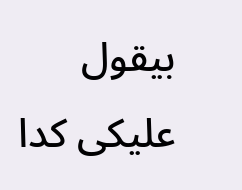بيقول عليكى كدا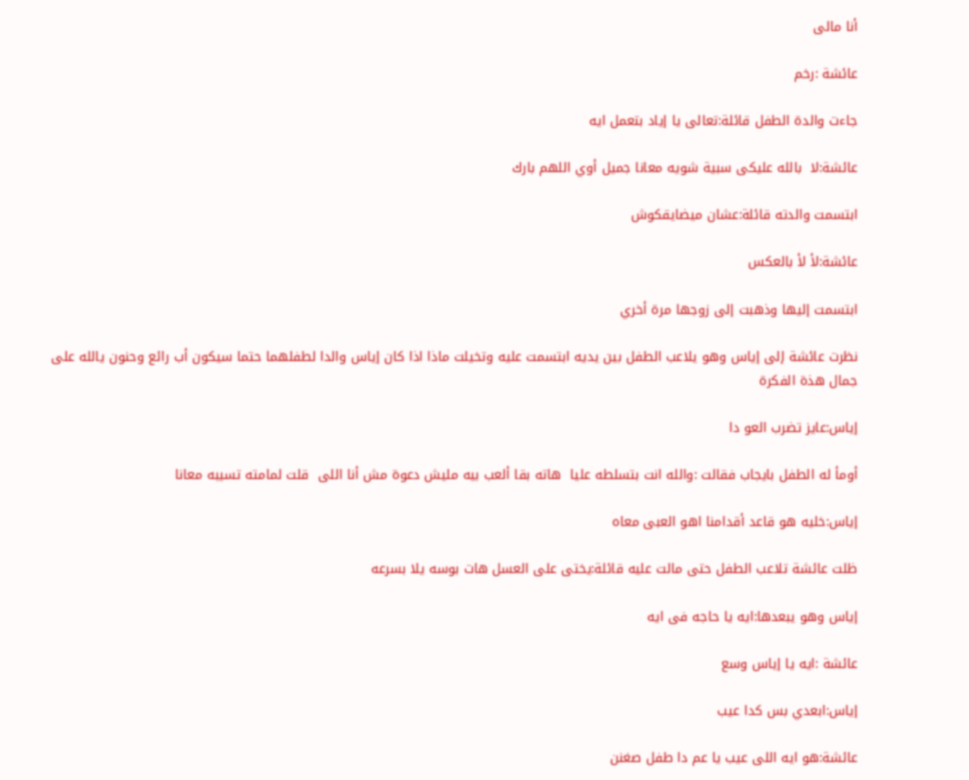أنا مالى

عائشة :رخم

جاءت والدة الطفل قائلة:تعالى يا إياد بتعمل ايه

عائشة:لا  بالله عليكى سبية شويه معانا جميل أوي اللهم بارك

ابتسمت والدته قائلة:عشان ميضايقكوش

عائشة:لأ لأ بالعكس

ابتسمت إليها وذهبت إلى زوجها مرة أخري

نظرت عائشة إلى إياس وهو يلاعب الطفل بين يديه ابتسمت عليه وتخيلت ماذا اذا كان إياس والدا لطفلهما حتما سيكون أب رائع وحنون يالله على جمال هذة الفكرة

إياس:عايز تضرب العو دا

أومأ له الطفل بايجاب فقالت :والله انت بتسلطه عليا  هاته بقا ألعب بيه مليش دعوة مش أنا اللى  قلت لمامته تسيبه معانا

إياس:خليه هو قاعد أقدامنا اهو العبى معاه

ظلت عائشة تلاعب الطفل حتى مالت عليه قائلة:يختى على العسل هات بوسه يلا بسرعه

إياس وهو يبعدها:ايه يا حاجه فى ايه

عائشة :ايه يا إياس وسع

إياس:ابعدي بس كدا عيب

عائشة:هو ايه اللى عيب يا عم دا طفل صغنن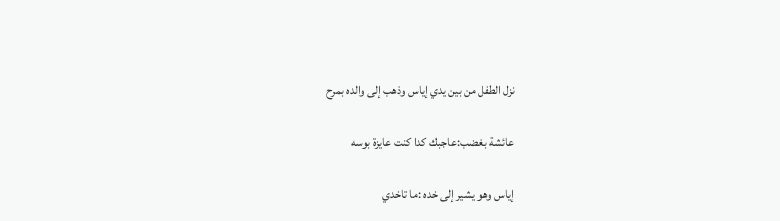نزل الطفل من بين يدي إياس وذهب إلى والده بمرح

عائشة بغضب:عاجبك كدا كنت عايزة بوسه

إياس وهو يشير إلى خده :ما تاخدي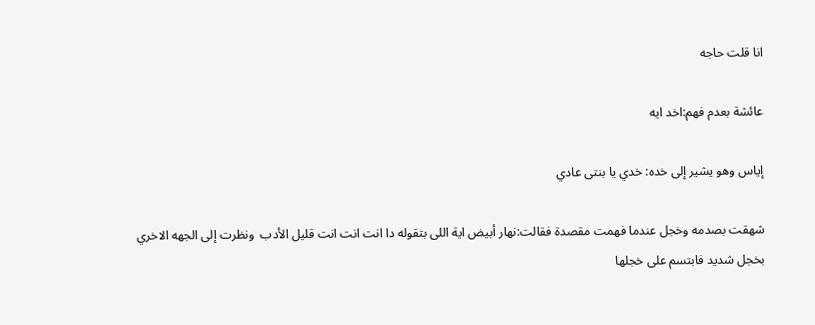انا قلت حاجه

عائشة بعدم فهم:اخد ايه

إياس وهو يشير إلى خده: خدي يا بنتى عادي

شهقت بصدمه وخجل عندما فهمت مقصدة فقالت:نهار أبيض اية اللى بتقوله دا انت انت انت قليل الأدب  ونظرت إلى الجهه الاخري بخجل شديد فابتسم على خجلها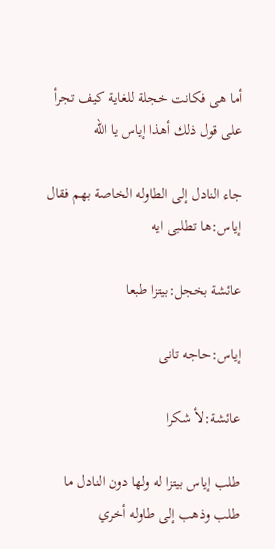أما هى فكانت خجلة للغاية كيف تجرأ على قول ذلك أهذا إياس يا الله

جاء النادل إلى الطاوله الخاصة بهم فقال إياس:ها تطلبى ايه

عائشة بخجل:بيتزا طبعا

إياس:حاجه تانى

عائشة:لأ شكرا

طلب إياس بيتزا له ولها دون النادل ما طلب وذهب إلى طاوله أخري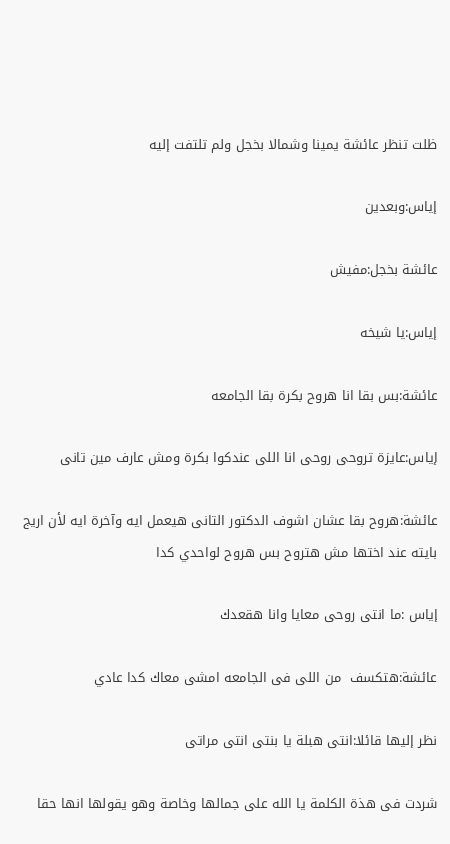ظلت تنظر عائشة يمينا وشمالا بخجل ولم تلتفت إليه

إياس:وبعدين

عائشة بخجل:مفيش

إياس:يا شيخه

عائشة:بس بقا انا هروح بكرة بقا الجامعه

إياس:عايزة تروحى روحى انا اللى عندكوا بكرة ومش عارف مين تانى

عائشة:هروح بقا عشان اشوف الدكتور التانى هيعمل ايه وآخرة ايه لأن اريج بايته عند اختها مش هتروح بس هروح لواحدي كدا

إياس :ما انتى روحى معايا وانا هقعدك

عائشة:هتكسف  من اللى فى الجامعه امشى معاك كدا عادي

نظر إليها قائلا:انتى هبلة يا بنتى انتى مراتى

شردت فى هذة الكلمة يا الله على جمالها وخاصة وهو يقولها انها حقا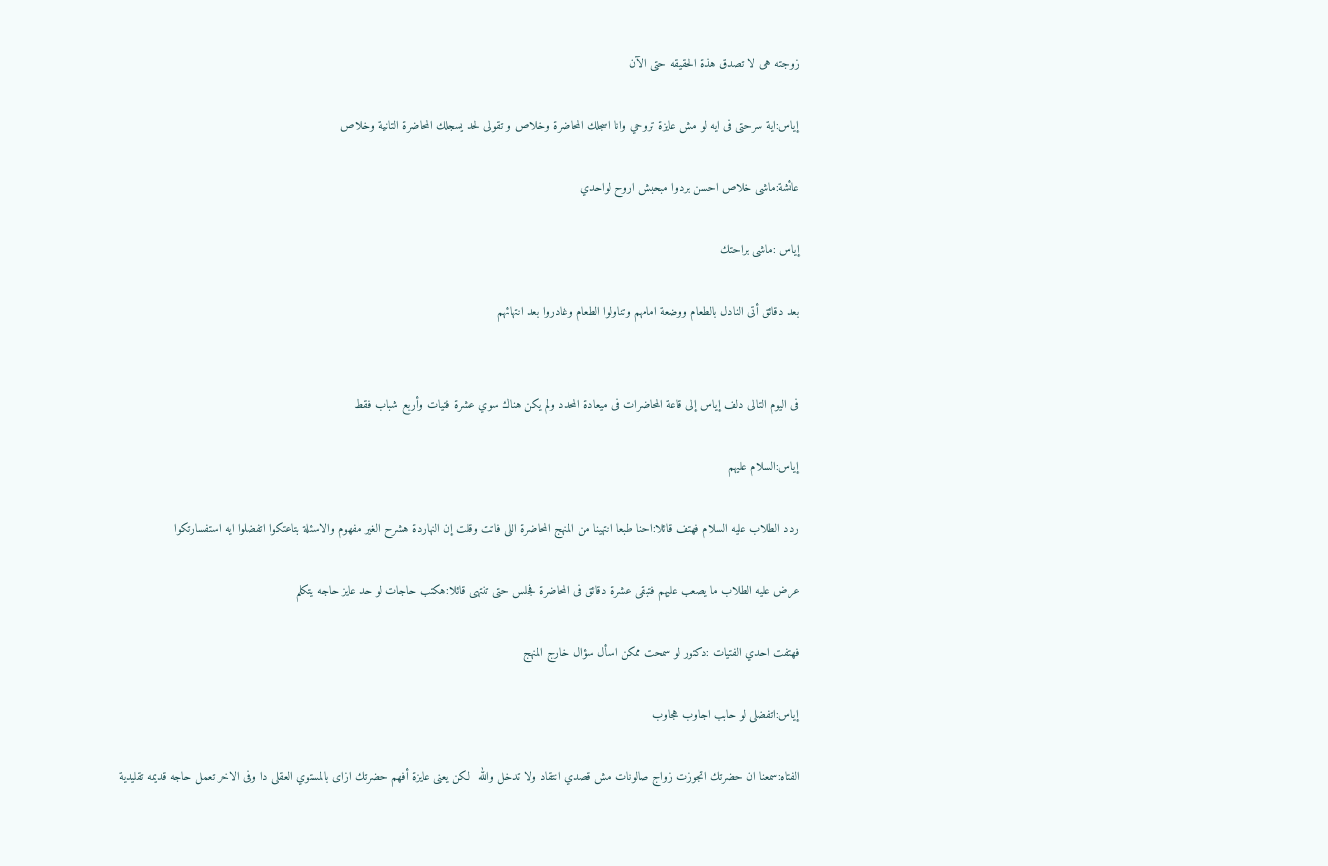زوجته هى لا تصدق هذة الحقيقه حتى الآن

إياس:اية سرحتى فى ايه لو مش عايزة تروحي وانا اسجلك المحاضرة وخلاص و تقولى لحد يسجلك المحاضرة التانية وخلاص

عائشة:ماشى خلاص احسن بردوا مبحبش اروح لواحدي

إياس :ماشى براحتك

بعد دقائق أتى النادل بالطعام ووضعة امامهم وتناولوا الطعام وغادروا بعد انتهائهم


فى اليوم التالى دلف إياس إلى قاعة المحاضرات فى ميعادة المحدد ولم يكن هناك سوي عشرة فتيات وأربع شباب فقط

إياس:السلام عليهم

ردد الطلاب عليه السلام فهتف قائلا:احنا طبعا انتهينا من المنهج المحاضرة اللى فاتت وقلت إن النهاردة هشرح الغير مفهوم والاسئلة بتاعتكوا اتفضلوا ايه استفسارتكوا

عرض عليه الطلاب ما يصعب عليهم فتبقى عشرة دقائق فى المحاضرة فجلس حتى تنتهى قائلا:هكتب حاجات لو حد عايز حاجه يتكلم

فهتفت احدي الفتيات :دكتور لو سمحت ممكن اسأل سؤال خارج المنهج

إياس:اتفضلى لو حابب اجاوب هجاوب

الفتاه:سمعنا ان حضرتك اتجوزت زواج صالونات مش قصدي انتقاد ولا تدخل والله  لكن يعنى عايزة أفهم حضرتك ازاى بالمستوي العقلى دا وفى الاخر تعمل حاجه قديمه تقليدية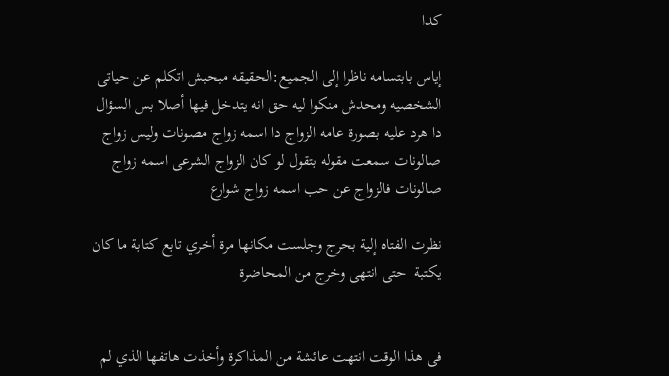كدا

إياس بابتسامه ناظرا إلى الجميع:الحقيقه مبحبش اتكلم عن حياتى الشخصيه ومحدش منكوا ليه حق انه يتدخل فيها أصلا بس السؤال دا هرد عليه بصورة عامه الزواج دا اسمه زواج مصونات وليس زواج صالونات سمعت مقوله بتقول لو كان الزواج الشرعى اسمه زواج صالونات فالزواج عن حب اسمه زواج شوارع

نظرت الفتاه إلية بحرج وجلست مكانها مرة أخري تابع كتابة ما كان يكتبة  حتى انتهى وخرج من المحاضرة


فى هذا الوقت انتهت عائشة من المذاكرة وأخذت هاتفها الذي لم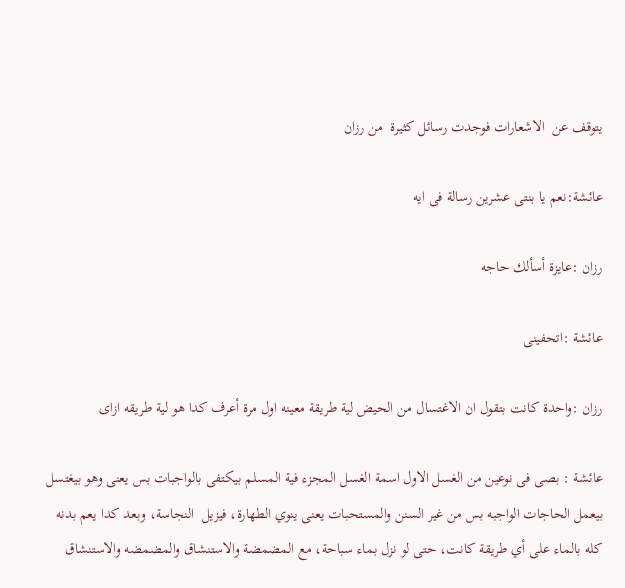يتوقف عن  الاشعارات فوجدت رسائل كثيرة  من رزان

عائشة:نعم يا بنتى عشرين رسالة فى ايه

رزان :عايزة أسألك حاجه

عائشة :اتحفينى

رزان :واحدة كانت بتقول ان الاغتسال من الحيض لية طريقة معينه اول مرة أعرف كدا هو لية طريقه ازاى

عائشة : بصى فى نوعين من الغسل الاول اسمة الغسل المجزء فية المسلم بيكتفى بالواجبات بس يعنى وهو بيغتسل بيعمل الحاجات الواجبه بس من غير السنن والمستحبات يعنى ينوي الطهارة، فيزيل  النجاسة، وبعد كدا يعم بدنه كله بالماء على أي طريقة كانت، حتى لو نزل بماء سباحة، مع المضمضة والاستنشاق والمضمضه والاستنشاق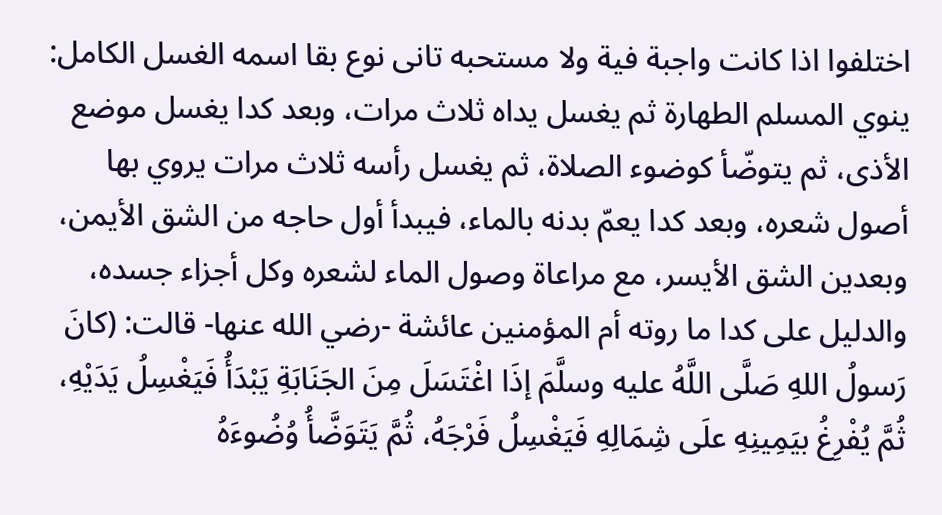اختلفوا اذا كانت واجبة فية ولا مستحبه تانى نوع بقا اسمه الغسل الكامل: ينوي المسلم الطهارة ثم يغسل يداه ثلاث مرات، وبعد كدا يغسل موضع الأذى، ثم يتوضّأ كوضوء الصلاة، ثم يغسل رأسه ثلاث مرات يروي بها أصول شعره، وبعد كدا يعمّ بدنه بالماء، فيبدأ أول حاجه من الشق الأيمن، وبعدين الشق الأيسر، مع مراعاة وصول الماء لشعره وكل أجزاء جسده، والدليل على كدا ما روته أم المؤمنين عائشة -رضي الله عنها- قالت: (كانَ رَسولُ اللهِ صَلَّى اللَّهُ عليه وسلَّمَ إذَا اغْتَسَلَ مِنَ الجَنَابَةِ يَبْدَأُ فَيَغْسِلُ يَدَيْهِ، ثُمَّ يُفْرِغُ بيَمِينِهِ علَى شِمَالِهِ فَيَغْسِلُ فَرْجَهُ، ثُمَّ يَتَوَضَّأُ وُضُوءَهُ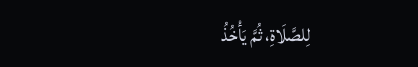لِلصَّلَاةِ، ثُمَّ يَأْخُذُ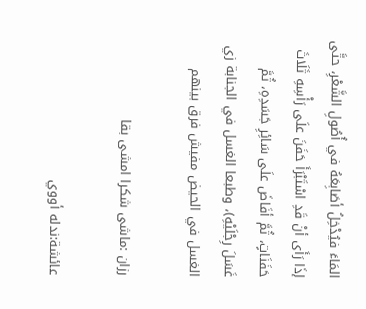المَاءَ فيُدْخِلُ أصَابِعَهُ في أُصُولِ الشَّعْرِ، حتَّى إذَا رَأَى أنْ قَدِ اسْتَبْرَأَ حَفَنَ علَى رَأْسِهِ ثَلَاثَ حَفَنَاتٍ، ثُمَّ أفَاضَ علَى سَائِرِ جَسَدِهِ، ثُمَّ غَسَلَ رِجْلَيْهِ)، وطبعا الغسل في الجنابة زي الغسل في الحيض مفيش فرق بينهم

رزان :ماشى شكرا امشى بقا

عائشة:ندله أووي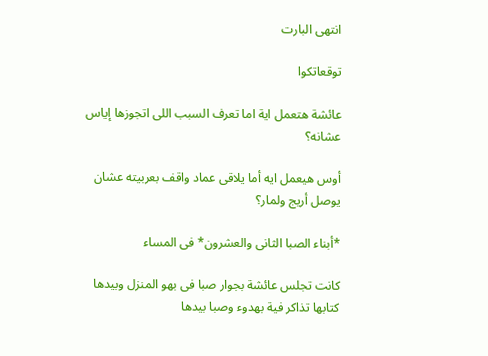انتهى البارت

توقعاتكوا

عائشة هتعمل اية اما تعرف السبب اللى اتجوزها إياس عشانه؟

أوس هيعمل ايه أما يلاقى عماد واقف بعربيته عشان يوصل أريج ولمار؟

*أبناء الصبا الثانى والعشرون* فى المساء

كانت تجلس عائشة بجوار صبا فى بهو المنزل وبيدها كتابها تذاكر فية بهدوء وصبا بيدها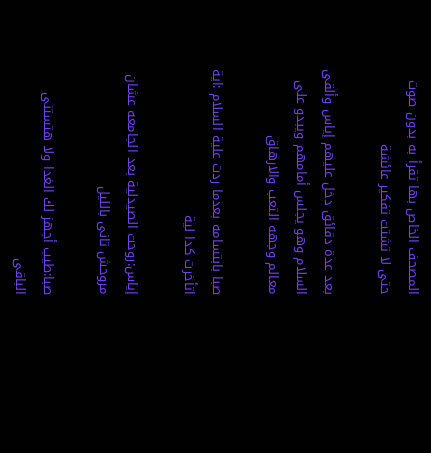المصحف الخاص بها تقرأ به بدون صوت حتى لا تشتت تفكير عائشة

بعد عدة دقائق دخل عليهم إياس وألقى السلام وهو يجلس أمامهم ويبدو على معالم وجهه التعب والارهاق

صبا بابتسامه بعدما ردت علية السلام :اية اتأخرت كدا لية

إياس:روحت الصيدلية بعد الجامعه عشان مروحش تانى بالليل

صبا:طيب أجهز لك الغدا ولا هتستنى الباقى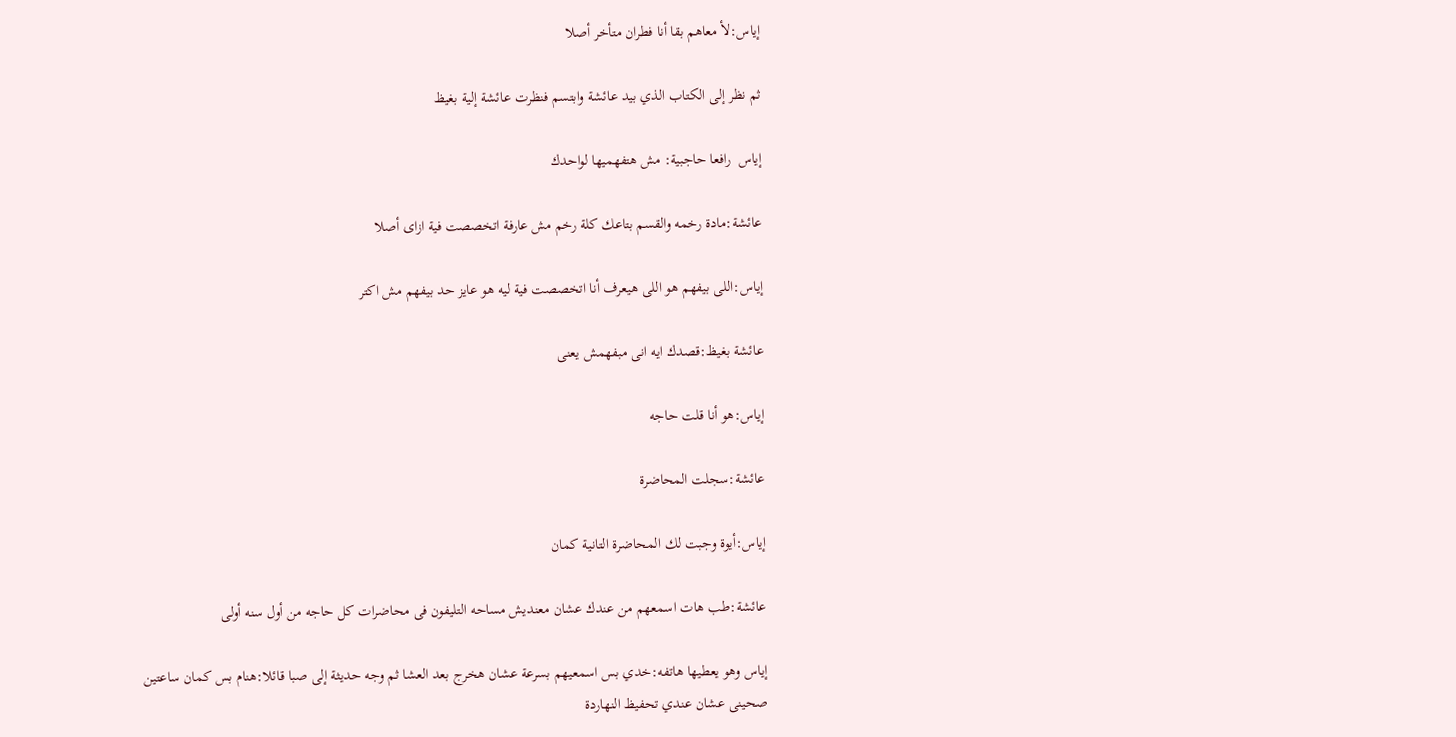إياس:لأ معاهم بقا أنا فطران متأخر أصلا

ثم نظر إلى الكتاب الذي بيد عائشة وابتسم فنظرت عائشة إلية بغيظ

إياس  رافعا حاجبية: مش هتفهميها لواحدك

عائشة:مادة رخمه والقسم بتاعك كلة رخم مش عارفة اتخصصت فية ازاى أصلا

إياس:اللى بيفهم هو اللى هيعرف أنا اتخصصت فية ليه هو عايز حد بيفهم مش اكتر

عائشة بغيظ:قصدك ايه انى مبفهمش يعنى

إياس:هو أنا قلت حاجه

عائشة:سجلت المحاضرة

إياس:أيوة وجبت لك المحاضرة التانية كمان

عائشة:طب هات اسمعهم من عندك عشان معنديش مساحه التليفون فى محاضرات كل حاجه من أول سنه أولى

إياس وهو يعطيها هاتفه:خدي بس اسمعيهم بسرعة عشان هخرج بعد العشا ثم وجه حديثة إلى صبا قائلا:هنام بس كمان ساعتين صحينى عشان عندي تحفيظ النهاردة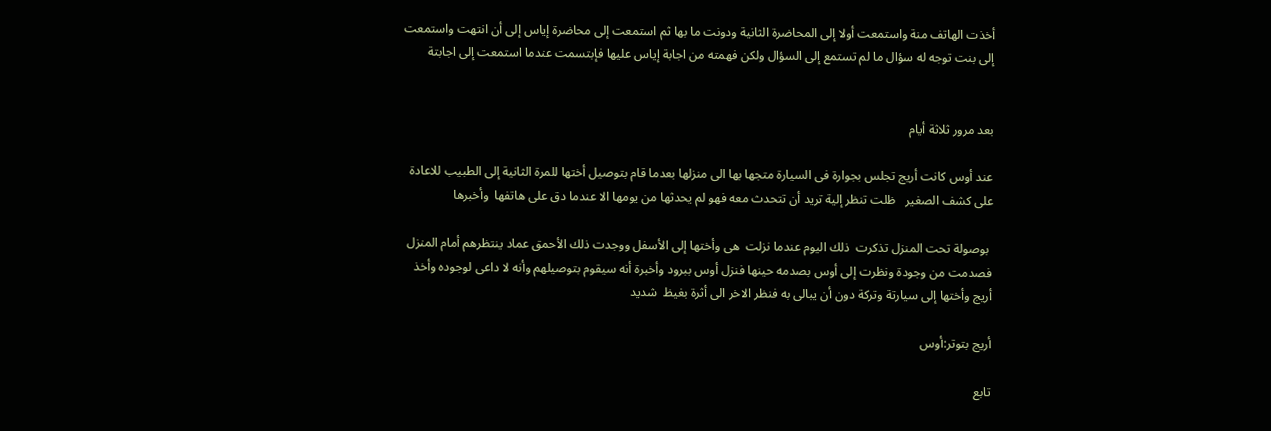أخذت الهاتف منة واستمعت أولا إلى المحاضرة الثانية ودونت ما بها ثم استمعت إلى محاضرة إياس إلى أن انتهت واستمعت إلى بنت توجه له سؤال ما لم تستمع إلى السؤال ولكن فهمته من اجابة إياس عليها فإبتسمت عندما استمعت إلى اجابتة


بعد مرور ثلاثة أيام

عند أوس كانت أريج تجلس بجوارة فى السيارة متجها بها الى منزلها بعدما قام بتوصيل أختها للمرة الثانية إلى الطبيب للاعادة على كشف الصغير   ظلت تنظر إلية تريد أن تتحدث معه فهو لم يحدثها من يومها الا عندما دق على هاتفها  وأخبرها

 بوصولة تحت المنزل تذكرت  ذلك اليوم عندما نزلت  هى وأختها إلى الأسفل ووجدت ذلك الأحمق عماد ينتظرهم أمام المنزل فصدمت من وجودة ونظرت إلى أوس بصدمه حينها فنزل أوس ببرود وأخبرة أنه سيقوم بتوصيلهم وأنه لا داعى لوجوده وأخذ أريج وأختها إلى سيارتة وتركة دون أن يبالى به فنظر الاخر الى أثرة بغيظ  شديد

أريج بتوتر:أوس

تابع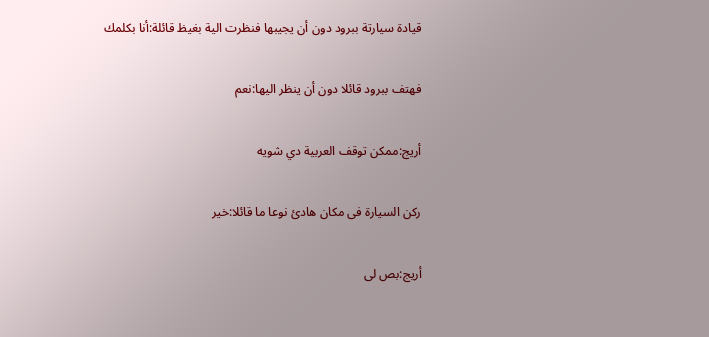قيادة سيارتة ببرود دون أن يجيبها فنظرت الية بغيظ قائلة:أنا بكلمك

فهتف ببرود قائلا دون أن ينظر اليها:نعم

أريج:ممكن توقف العربية دي شويه

ركن السيارة فى مكان هادئ نوعا ما قائلا:خير

أريج:بص لى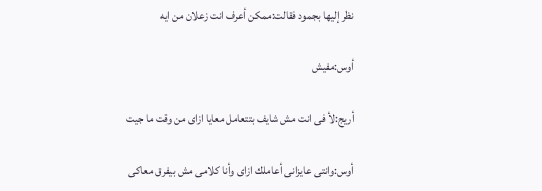نظر إليها بجمود فقالت:ممكن أعرف انت زعلان من ايه

أوس:مفيش

أريج:لأ فى انت مش شايف بتتعامل معايا ازاى من وقت ما جيت

أوس:وانتى عايزانى أعاملك ازاى وأنا كلامى مش بيفرق معاكى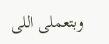وبتعملى اللى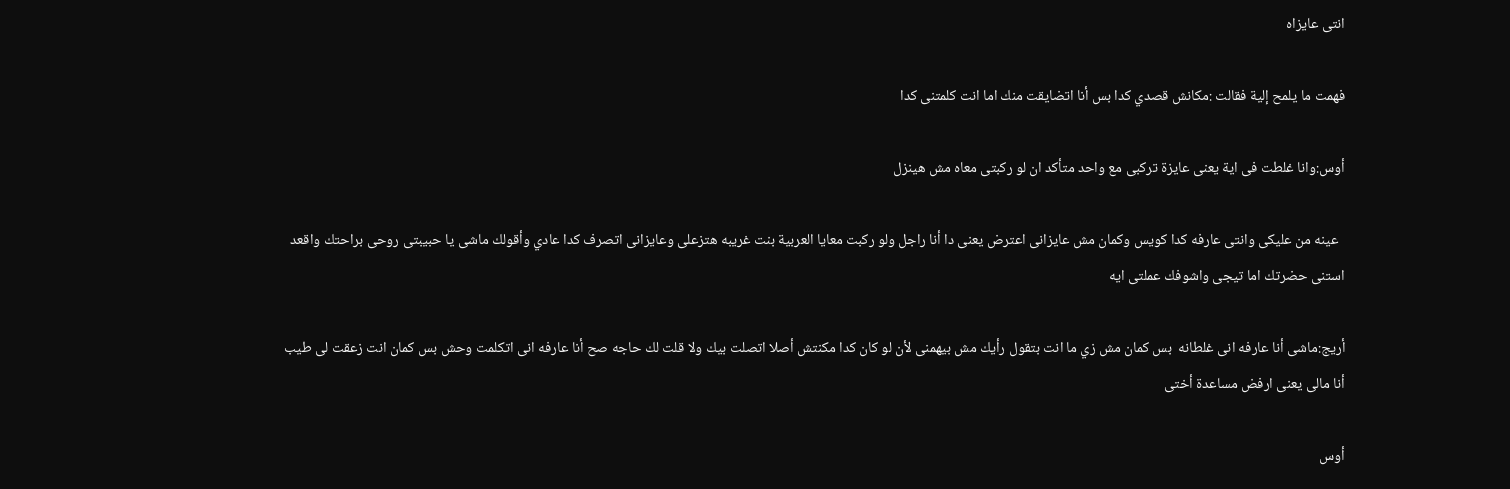انتى عايزاه

فهمت ما يلمح إلية فقالت :مكانش قصدي كدا بس أنا اتضايقت منك اما انت كلمتنى كدا

أوس:وانا غلطت فى اية يعنى عايزة تركبى مع واحد متأكد ان لو ركبتى معاه مش هينزل

  عينه من عليكى وانتى عارفه كدا كويس وكمان مش عايزانى اعترض يعنى دا أنا راجل ولو ركبت معايا العربية بنت غريبه هتزعلى وعايزانى اتصرف كدا عادي وأقولك ماشى يا حبيبتى روحى براحتك واقعد استنى حضرتك اما تيجى واشوفك عملتى ايه

أريج:ماشى أنا عارفه انى غلطانه  بس كمان مش زي ما انت بتقول رأيك مش بيهمنى لأن لو كان كدا مكنتش أصلا اتصلت بيك ولا قلت لك حاجه صح أنا عارفه انى اتكلمت وحش بس كمان انت زعقت لى طيب أنا مالى يعنى ارفض مساعدة أختى

أوس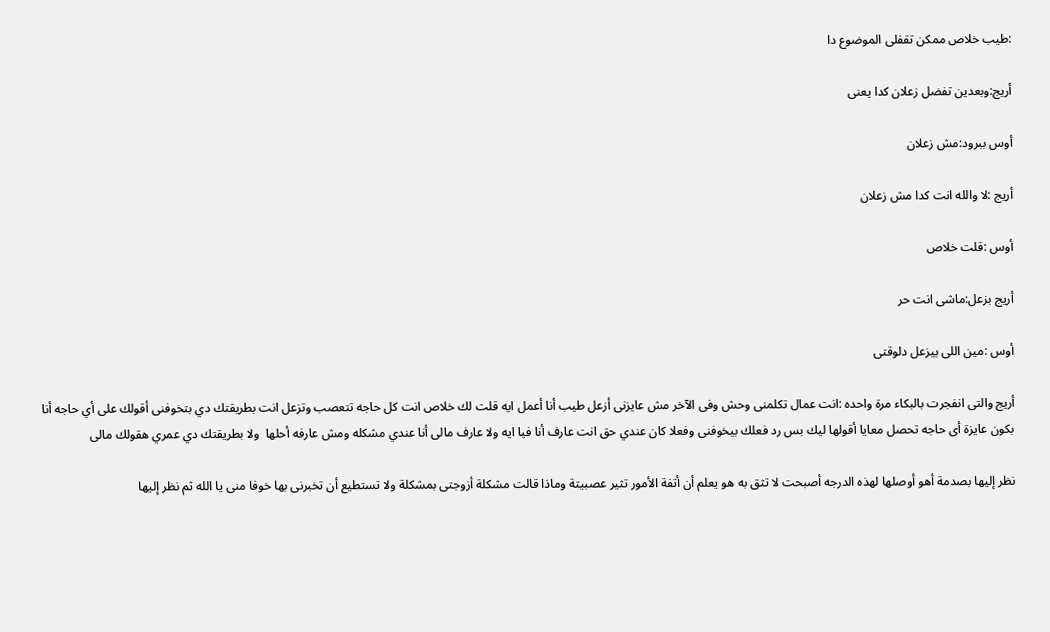:طيب خلاص ممكن تقفلى الموضوع دا

أريج:وبعدين تفضل زعلان كدا يعنى

أوس ببرود:مش زعلان

أريج :لا والله انت كدا مش زعلان

أوس :قلت خلاص

أريج بزعل:ماشى انت حر

أوس :مين اللى بيزعل دلوقتى

أريج والتى انفجرت بالبكاء مرة واحده :انت عمال تكلمنى وحش وفى الآخر مش عايزنى أزعل طيب أنا أعمل ايه قلت لك خلاص انت كل حاجه تتعصب وتزعل انت بطريقتك دي بتخوفنى أقولك على أي حاجه أنا بكون عايزة أى حاجه تحصل معايا أقولها ليك بس رد فعلك بيخوفنى وفعلا كان عندي حق انت عارف أنا فيا ايه ولا عارف مالى أنا عندي مشكله ومش عارفه أحلها  ولا بطريقتك دي عمري هقولك مالى

نظر إليها بصدمة أهو أوصلها لهذه الدرجه أصبحت لا تثق به هو يعلم أن أتفة الأمور تثير عصبيتة وماذا قالت مشكلة أزوجتى بمشكلة ولا تستطيع أن تخبرنى بها خوفا منى يا الله ثم نظر إليها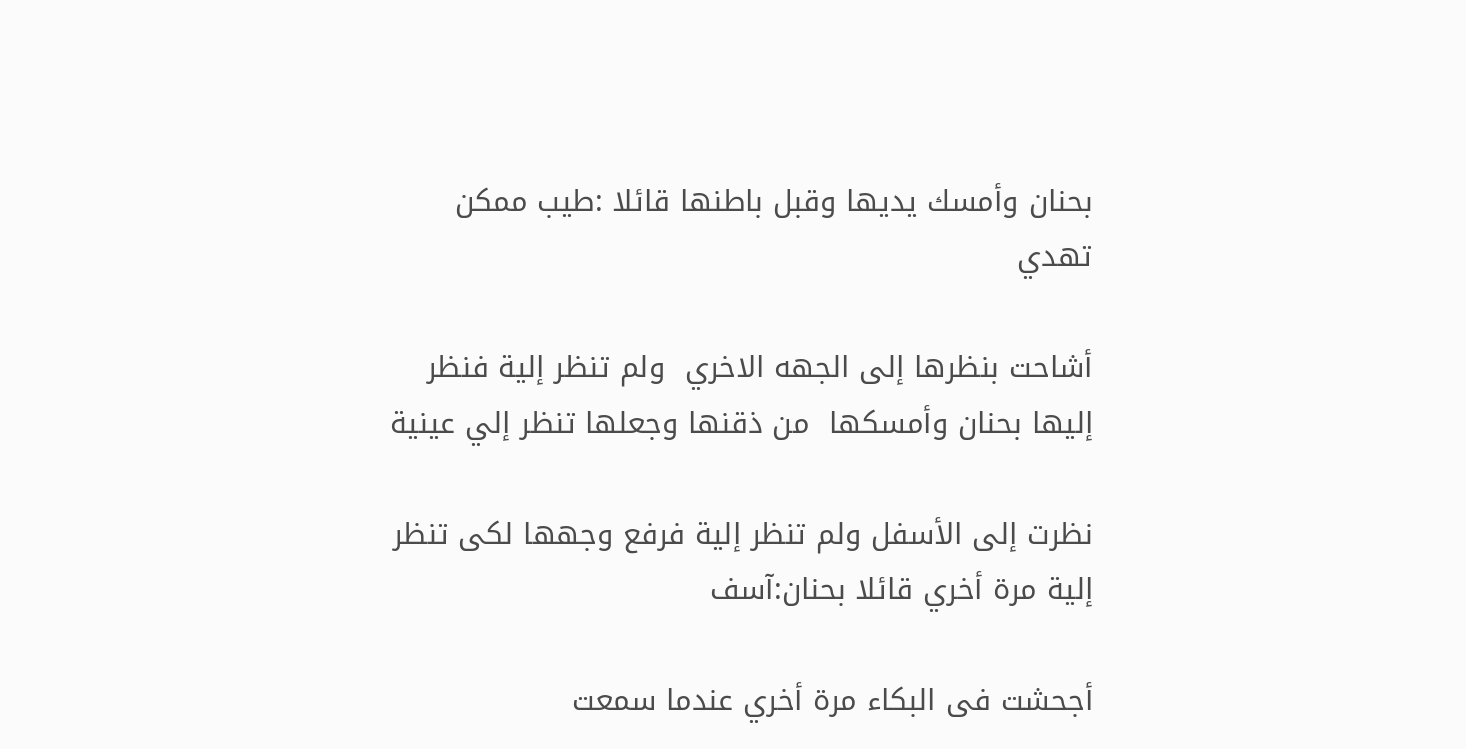بحنان وأمسك يديها وقبل باطنها قائلا :طيب ممكن تهدي

أشاحت بنظرها إلى الجهه الاخري  ولم تنظر إلية فنظر إليها بحنان وأمسكها  من ذقنها وجعلها تنظر إلي عينية

نظرت إلى الأسفل ولم تنظر إلية فرفع وجهها لكى تنظر إلية مرة أخري قائلا بحنان:آسف

أجحشت فى البكاء مرة أخري عندما سمعت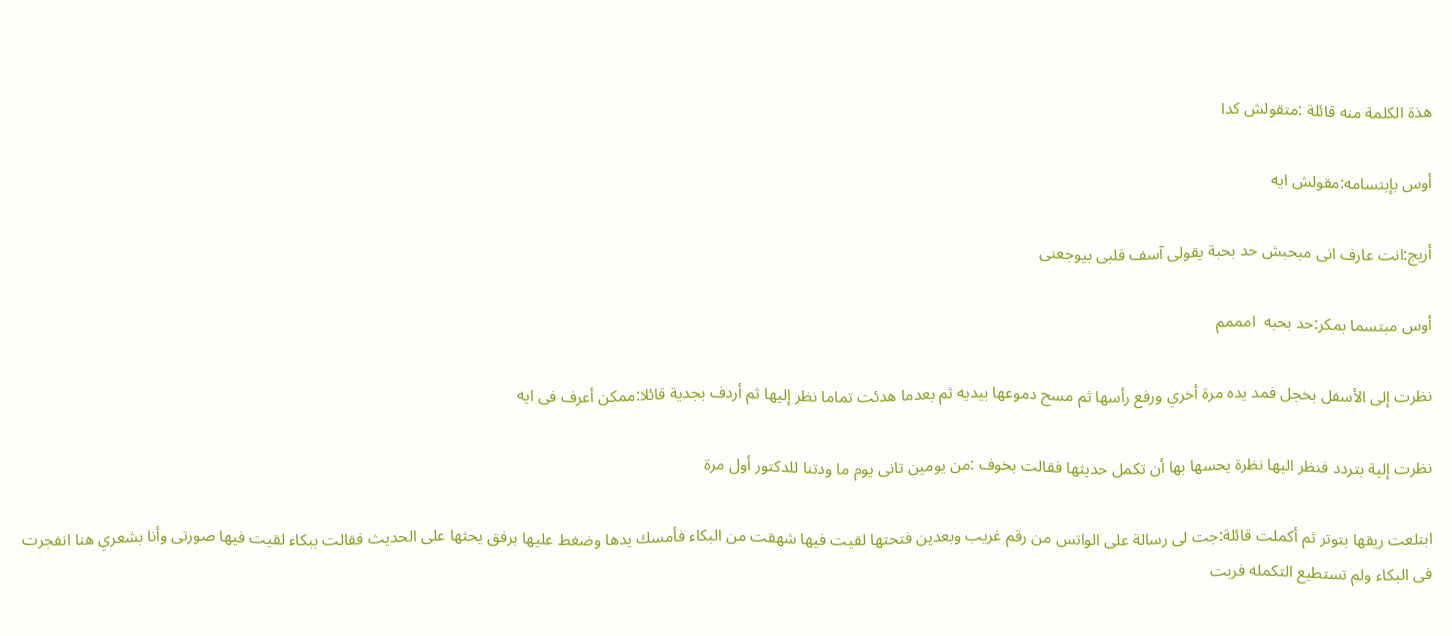هذة الكلمة منه قائلة :متقولش كدا

أوس بإبتسامه:مقولش ايه

أريج:انت عارف انى مبحبش حد بحبة يقولى آسف قلبى بيوجعنى

أوس مبتسما بمكر:حد بحبه  امممم

نظرت إلى الأسفل بخجل فمد يده مرة أخري ورفع رأسها ثم مسح دموعها بيديه ثم بعدما هدئت تماما نظر إليها ثم أردف بجدية قائلا:ممكن أعرف فى ايه

نظرت إلية بتردد فنظر اليها نظرة يحسها بها أن تكمل حديثها فقالت بخوف :من يومين تانى يوم ما ودتنا للدكتور أول مرة

ابتلعت ريقها بتوتر ثم أكملت قائلة:جت لى رسالة على الواتس من رقم غريب وبعدين فتحتها لقيت فيها شهقت من البكاء فأمسك يدها وضغط عليها برفق يحثها على الحديث فقالت ببكاء لقيت فيها صورتى وأنا بشعري هنا انفجرت فى البكاء ولم تستطيع التكمله فربت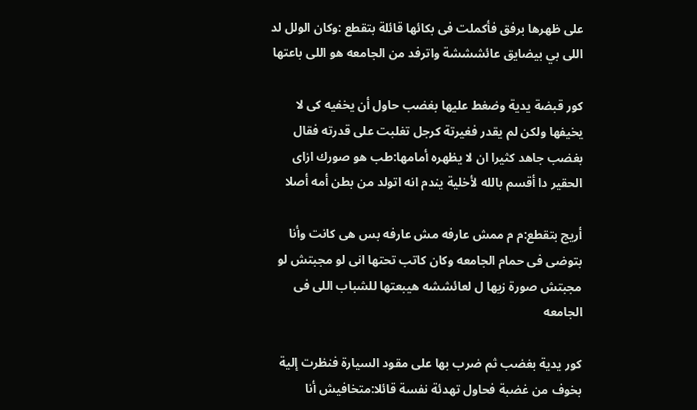على ظهرها برفق فأكملت فى بكائها قائلة بتقطع :وكان الولل لد اللى بي بيضايق عائشششة واترفد من الجامعه هو اللى باعتها

كور قبضة يدية وضغط عليها بغضب حاول أن يخفيه كى لا يخيفها ولكن لم يقدر فغيرتة كرجل تغلبت على قدرته فقال بغضب جاهد كثيرا ان لا يظهره أمامها:طب هو صورك ازاى الحقير دا أقسم بالله لأخلية يندم انه اتولد من بطن أمه أصلا

أريج بتقطع:م م ممش عارفه مش عارفه بس هى كانت وأنا بتوضى فى حمام الجامعه وكان كاتب تحتها انى لو مجبتش لو مجبتش صورة زيها ل لعائششه هيبعتها للشباب اللى فى الجامعه

كور يدية بغضب ثم ضرب بها على مقود السيارة فنظرت إلية بخوف من غضبة فحاول تهدئة نفسة قائلا:متخافيش أنا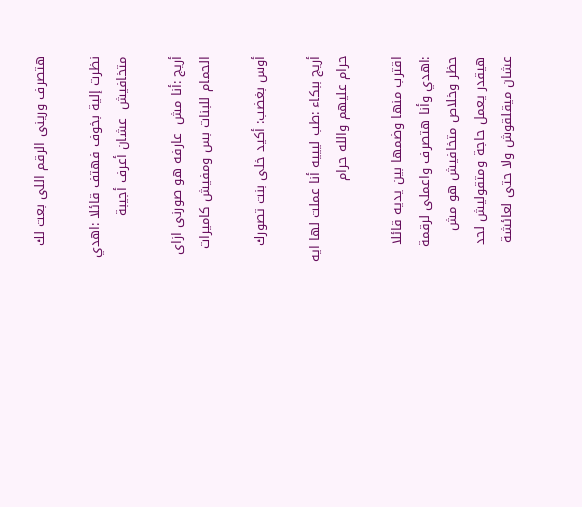هتصرف ورينى الرقم اللى بعت لك

نظرت إلية بخوف فهتف قائلا :اهدي متخافيش  عشان أعرف أجيبة

أريج :أنا مش  عارفه هو صورنى ازاى الحمام للبنات بس ومفيش كاميرات

أوس بغضب: أكيد خلى بنت تصورك

أريج ببكاء :طب ليييه أنا عملت لها ايه حرام عليهم والله حرام

اقترب منها وضمها بين يديه قائلا :اهدي وأنا هتصرف واعملى لرقمة حظر وخلاص متخافيش هو مش هيقدر يعمل حاجة ومتقوليش لحد عشان ميقلقوش ولا حتى لعائشة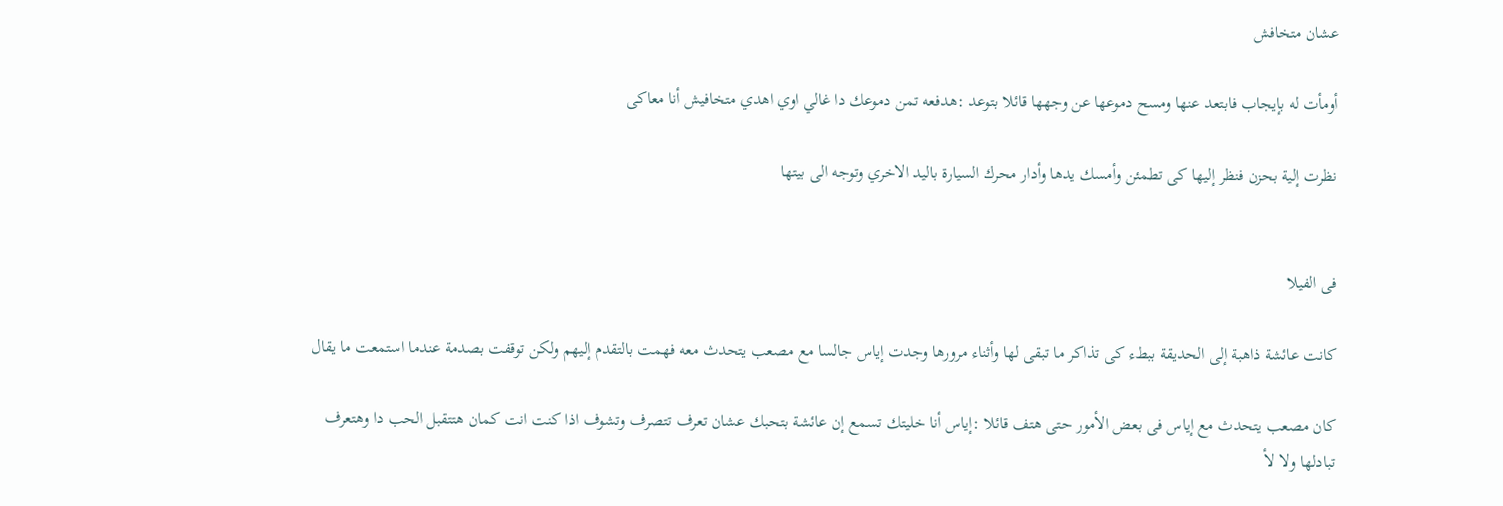عشان متخافش

أومأت له بإيجاب فابتعد عنها ومسح دموعها عن وجهها قائلا بتوعد :هدفعه تمن دموعك دا غالي اوي اهدي متخافيش أنا معاكى

نظرت إلية بحزن فنظر إليها كى تطمئن وأمسك يدها وأدار محرك السيارة باليد الاخري وتوجه الى بيتها


فى الفيلا

كانت عائشة ذاهبة إلى الحديقة ببطء كى تذاكر ما تبقى لها وأثناء مرورها وجدت إياس جالسا مع مصعب يتحدث معه فهمت بالتقدم إليهم ولكن توقفت بصدمة عندما استمعت ما يقال

كان مصعب يتحدث مع إياس فى بعض الأمور حتى هتف قائلا :إياس أنا خليتك تسمع إن عائشة بتحبك عشان تعرف تتصرف وتشوف اذا كنت انت كمان هتتقبل الحب دا وهتعرف تبادلها ولا لأ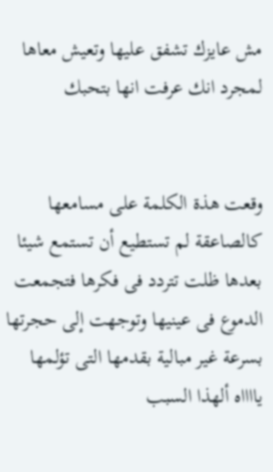مش عايزك تشفق عليها وتعيش معاها لمجرد انك عرفت انها بتحبك


وقعت هذة الكلمة على مسامعها كالصاعقة لم تستطيع أن تستمع شيئا بعدها ظلت تتردد فى فكرها فتجمعت الدموع فى عينيها وتوجهت إلى حجرتها بسرعة غير مبالية بقدمها التى تؤلمها يااااه ألهذا السبب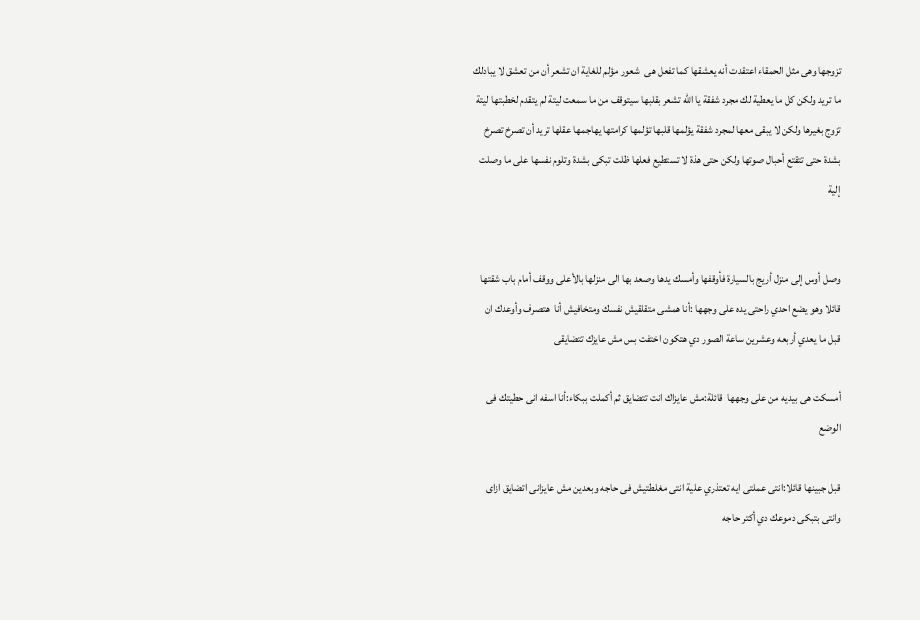تزوجها وهى مثل الحمقاء اعتقدت أنه يعشقها كما تفعل هى  شعور مؤلم للغاية ان تشعر أن من تعشق لا يبادلك ما تريد ولكن كل ما يعطية لك مجرد شفقة يا الله تشعر بقلبها سيتوقف من ما سمعت ليتة لم يتقدم لخطبتها ليتة تزوج بغيرها ولكن لا يبقى معها لمجرد شفقة يؤلمها قلبها تؤلمها كرامتها يهاجمها عقلها تريد أن تصرخ تصرخ بشدة حتى تتقتع أحبال صوتها ولكن حتى هذة لا تستطيع فعلها ظلت تبكى بشدة وتلوم نفسها على ما وصلت إلية


وصل أوس إلى منزل أريج بالسيارة فأوقفها وأمسك يدها وصعد بها الى منزلها بالأعلى ووقف أمام باب شقتها قائلا وهو يضع احدي راحتى يده على وجهها :أنا همشى متقلقيش نفسك ومتخافيش أنا  هتصرف وأوعدك ان قبل ما يعدي أربعه وعشرين ساعة الصور دي هتكون اختفت بس مش عايزك تتضايقى

أمسكت هى بيديه من على وجهها  قائلة:مش عايزاك انت تتضايق ثم أكملت ببكاء:أنا اسفه انى حطيتك فى الوضع

قبل جبينها قائلا:انتى عملتى ايه تعتذري علية انتى مغلطتيش فى حاجه وبعدين مش عايزانى اتضايق ازاى وانتى بتبكى دموعك دي أكتر حاجه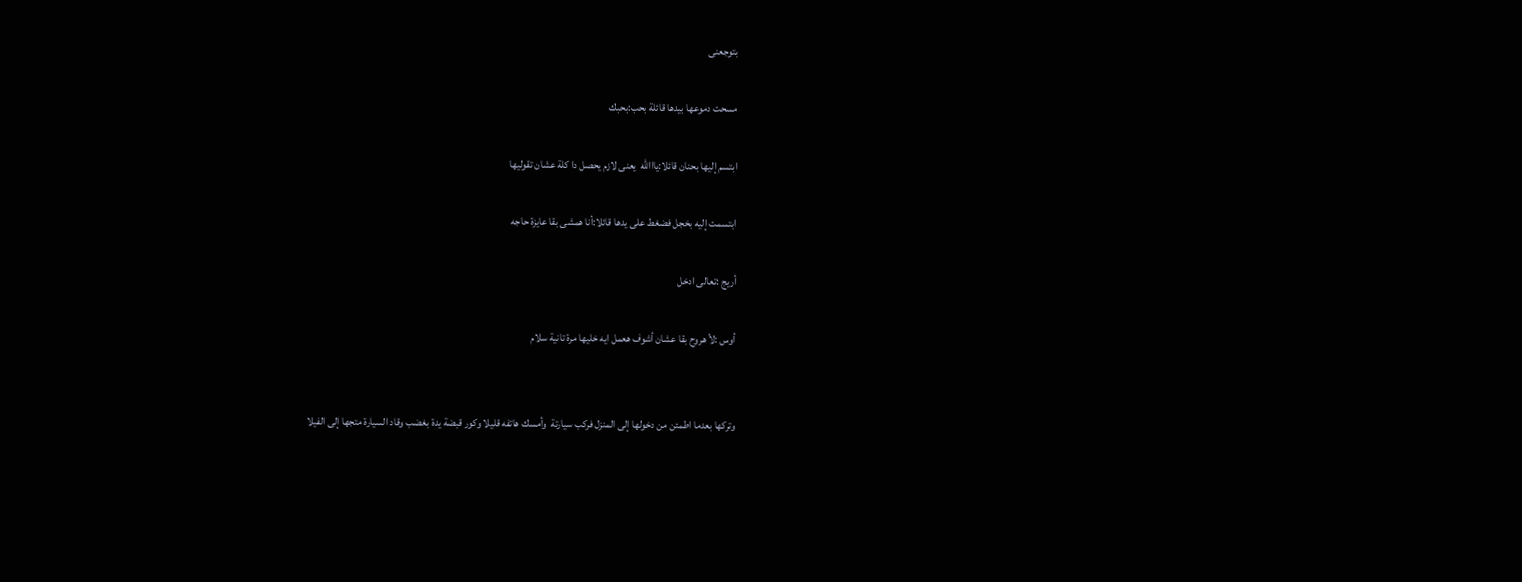بتوجعنى

مسحت دموعها بيدها قائلة بحب:بحبك

ابتسم إليها بحنان قائلا:يااالله  يعنى لازم يحصل دا كلة عشان تقوليها

ابتسمت إليه بخجل فضغط على يدها قائلا:أنا همشى بقا عايزة حاجه

أريج :تعالى ادخل

أوس :لأ هروح بقا عشان أشوف هعمل ايه خليها مرة تانية سلام


وتركها بعدما اطمئن من دخولها إلى المنزل فركب سيارتة  وأمسك هاتفه قليلا وكور قبضة يدة بغضب وقاد السيارة متجها إلى الفيلا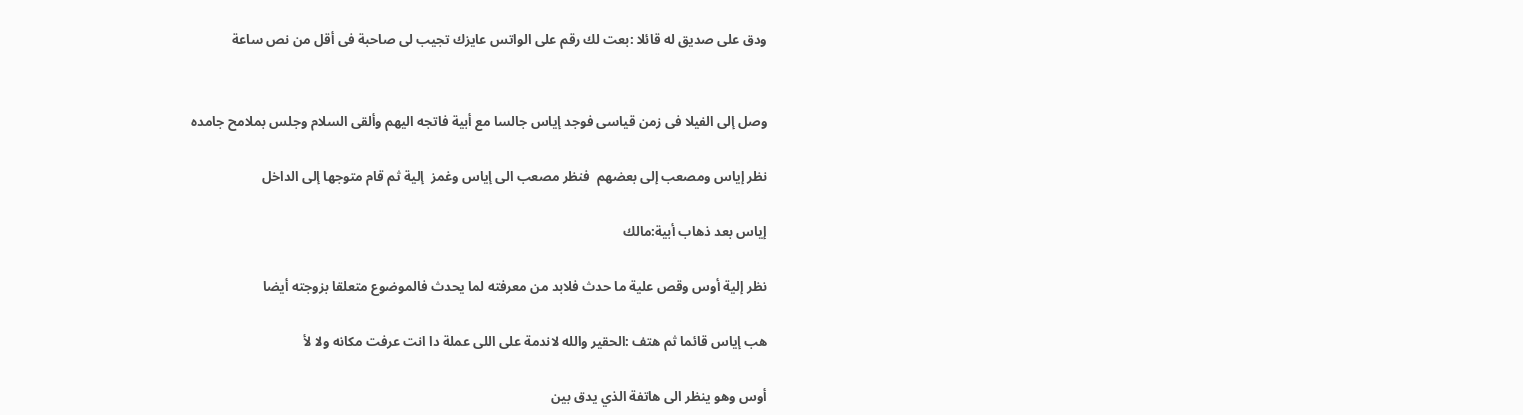ودق على صديق له قائلا :بعت لك رقم على الواتس عايزك تجيب لى صاحبة فى أقل من نص ساعة


وصل إلى الفيلا فى زمن قياسى فوجد إياس جالسا مع أبية فاتجه اليهم وألقى السلام وجلس بملامح جامده

نظر إياس ومصعب إلى بعضهم  فنظر مصعب الى إياس وغمز  إلية ثم قام متوجها إلى الداخل

إياس بعد ذهاب أبية:مالك

نظر إلية أوس وقص علية ما حدث فلابد من معرفته لما يحدث فالموضوع متعلقا بزوجته أيضا

هب إياس قائما ثم هتف :الحقير والله لاندمة على اللى عملة دا انت عرفت مكانه ولا لأ

أوس وهو ينظر الى هاتفة الذي يدق بين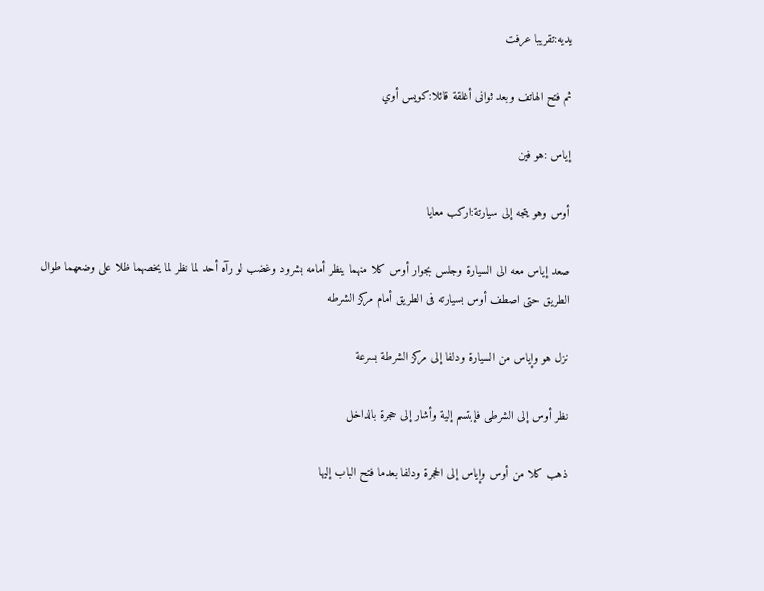يديه:تقريبا عرفت

ثم فتح الهاتف وبعد ثوانى أغلقة قائلا:كويس أوي

إياس :هو فين

أوس وهو يتجه إلى سيارتة:اركب معايا

صعد إياس معه الى السيارة وجلس بجوار أوس كلا منهما ينظر أمامه بشرود وغضب لو رآه أحد لما نظر لما يخصهما ظلا على وضعهما طوال الطريق حتى اصطف أوس بسيارته فى الطريق أمام مركز الشرطه

نزل هو وإياس من السيارة ودلفا إلى مركز الشرطة بسرعة

نظر أوس إلى الشرطى فإبتسم إلية وأشار إلى حجرة بالداخل

ذهب كلا من أوس وإياس إلى الحجرة ودلفا بعدما فتح الباب إليها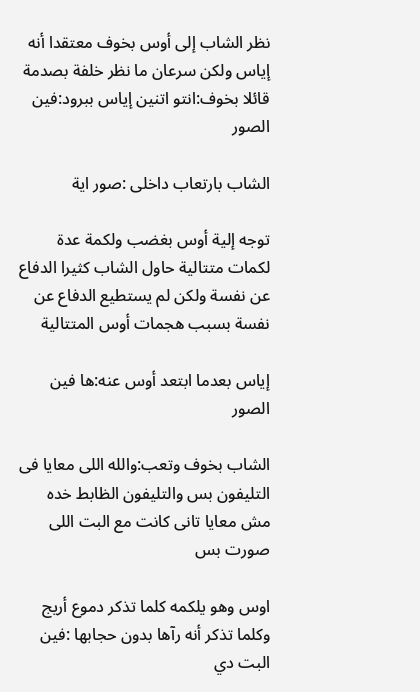نظر الشاب إلى أوس بخوف معتقدا أنه إياس ولكن سرعان ما نظر خلفة بصدمة قائلا بخوف:انتو اتنين إياس ببرود:فين الصور

الشاب بارتعاب داخلى :صور اية

توجه إلية أوس بغضب ولكمة عدة لكمات متتالية حاول الشاب كثيرا الدفاع عن نفسة ولكن لم يستطيع الدفاع عن نفسة بسبب هجمات أوس المتتالية

إياس بعدما ابتعد أوس عنه:ها فين الصور

الشاب بخوف وتعب:والله اللى معايا فى التليفون بس والتليفون الظابط خده مش معايا تانى كانت مع البت اللى صورت بس

اوس وهو يلكمه كلما تذكر دموع أريج وكلما تذكر أنه رآها بدون حجابها :فين البت دي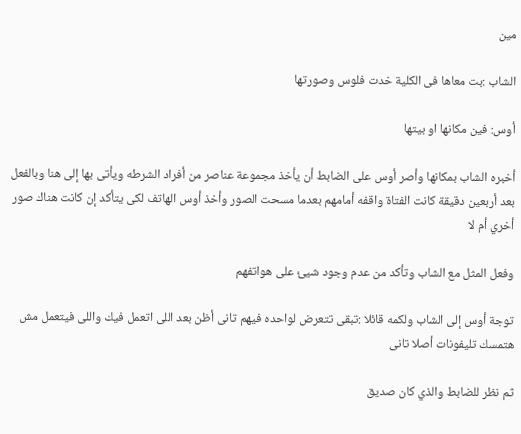مين

الشاب :بت معاها فى الكلية خدت فلوس وصورتها

أوس: فين مكانها او بيتها

أخبره الشاب بمكانها وأصر أوس على الضابط أن يأخذ مجموعة عناصر من أفراد الشرطه ويأتى بها إلى هنا وبالفعل بعد أربعين دقيقة كانت الفتاة واقفه أمامهم بعدما مسحت الصور وأخذ أوس الهاتف لكى يتأكد إن كانت هناك صور أخري أم لا

وفعل المثل مع الشاب وتأكد من عدم وجود شيئ على هواتفهم

توجة أوس إلى الشاب ولكمه قائلا :تبقى تتعرض لواحده فيهم تانى أظن بعد اللى اتعمل فيك واللى فيتعمل مش هتمسك تليفونات أصلا تانى

ثم نظر للضابط والذي كان صديق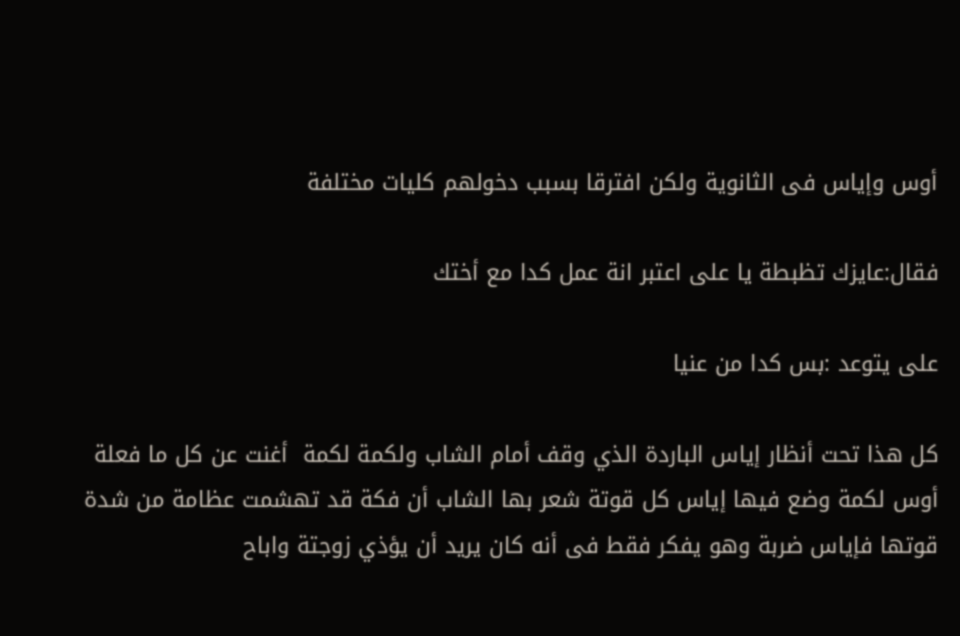أوس وإياس فى الثانوية ولكن افترقا بسبب دخولهم كليات مختلفة

فقال:عايزك تظبطة يا على اعتبر انة عمل كدا مع أختك

على يتوعد :بس كدا من عنيا

كل هذا تحت أنظار إياس الباردة الذي وقف أمام الشاب ولكمة لكمة  أغنت عن كل ما فعلة أوس لكمة وضع فيها إياس كل قوتة شعر بها الشاب أن فكة قد تهشمت عظامة من شدة قوتها فإياس ضربة وهو يفكر فقط فى أنه كان يريد أن يؤذي زوجتة واباح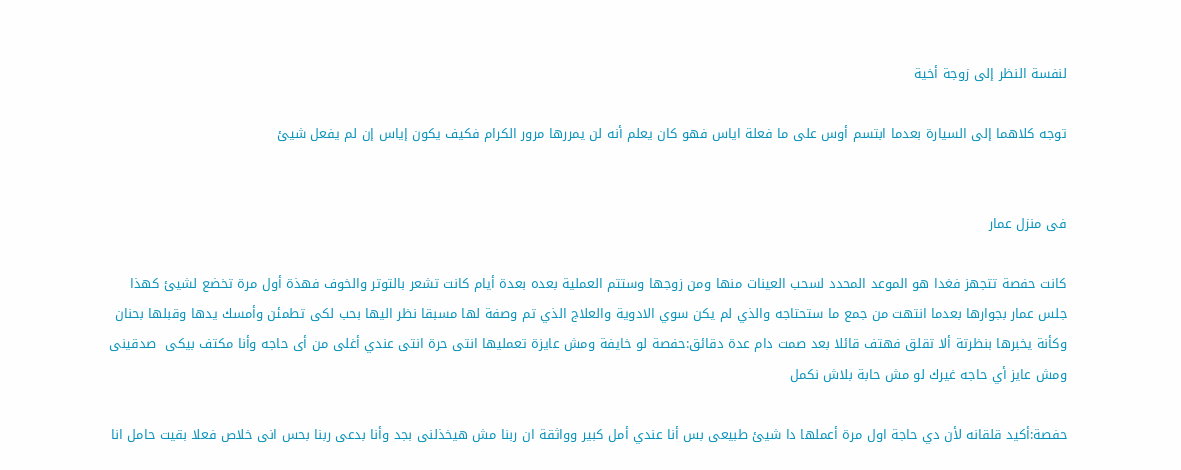لنفسة النظر إلى زوجة أخية

توجه كلاهما إلى السيارة بعدما ابتسم أوس على ما فعلة اياس فهو كان يعلم أنه لن يمررها مرور الكرام فكيف يكون إياس إن لم يفعل شيئ


فى منزل عمار

كانت حفصة تتجهز فغدا هو الموعد المحدد لسحب العينات منها ومن زوجها وستتم العملية بعده بعدة أيام كانت تشعر بالتوتر والخوف فهذة أول مرة تخضع لشيئ كهذا جلس عمار بجوارها بعدما انتهت من جمع ما ستحتاجه والذي لم يكن سوي الادوية والعلاج الذي تم وصفة لها مسبقا نظر اليها بحب لكى تطمئن وأمسك يدها وقبلها بحنان وكأنة يخبرها بنظرتة ألا تقلق فهتف قائلا بعد صمت دام عدة دقائق:حفصة لو خايفة ومش عايزة تعمليها انتى حرة انتى عندي أغلى من أى حاجه وأنا مكتف بيكى  صدقينى ومش عايز أي حاجه غيرك لو مش حابة بلاش نكمل

حفصة:أكيد قلقانه لأن دي حاجة اول مرة أعملها دا شيئ طبيعى بس أنا عندي أمل كبير وواثقة ان ربنا مش هيخذلنى بجد وأنا بدعى ربنا بحس انى خلاص فعلا بقيت حامل انا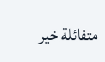متفائلة خير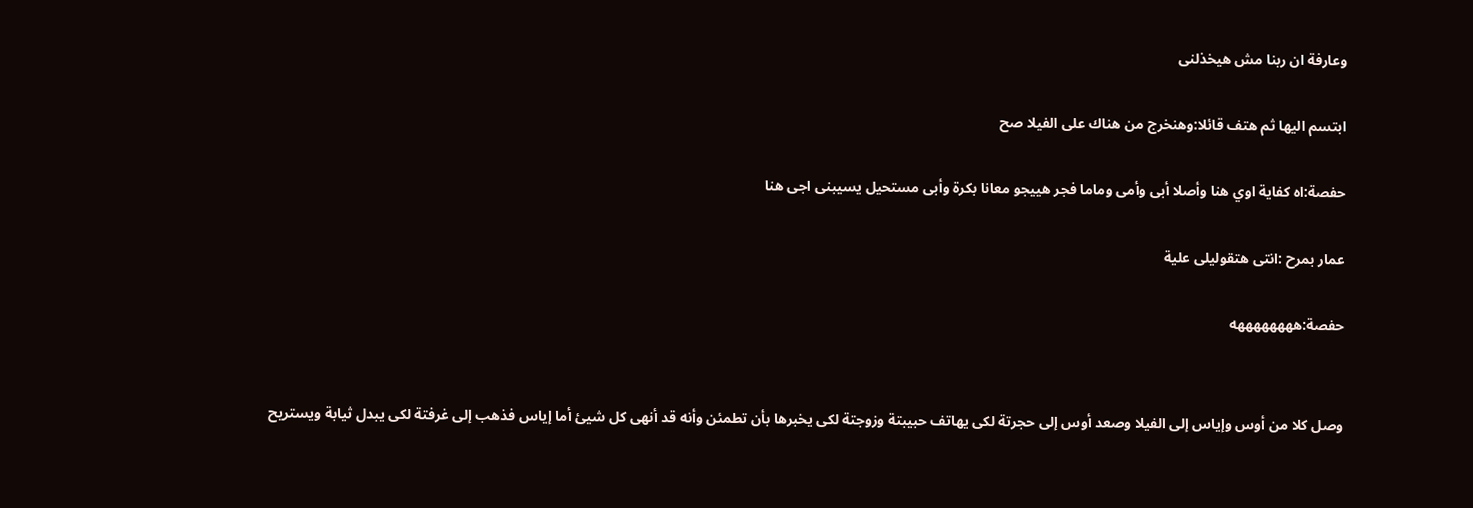وعارفة ان ربنا مش هيخذلنى

ابتسم اليها ثم هتف قائلا:وهنخرج من هناك على الفيلا صح

حفصة:اه كفاية اوي هنا وأصلا أبى وأمى وماما فجر هييجو معانا بكرة وأبى مستحيل يسيبنى اجى هنا

عمار بمرح :انتى هتقوليلى علية

حفصة:ههههههههه


وصل كلا من أوس وإياس إلى الفيلا وصعد أوس إلى حجرتة لكى يهاتف حبيبتة وزوجتة لكى يخبرها بأن تطمئن وأنه قد أنهى كل شيئ أما إياس فذهب إلى غرفتة لكى يبدل ثيابة ويستريح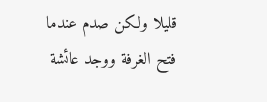قليلا ولكن صدم عندما فتح الغرفة ووجد عائشة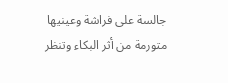جالسة على فراشة وعينيها متورمة من أثر البكاء وتنظر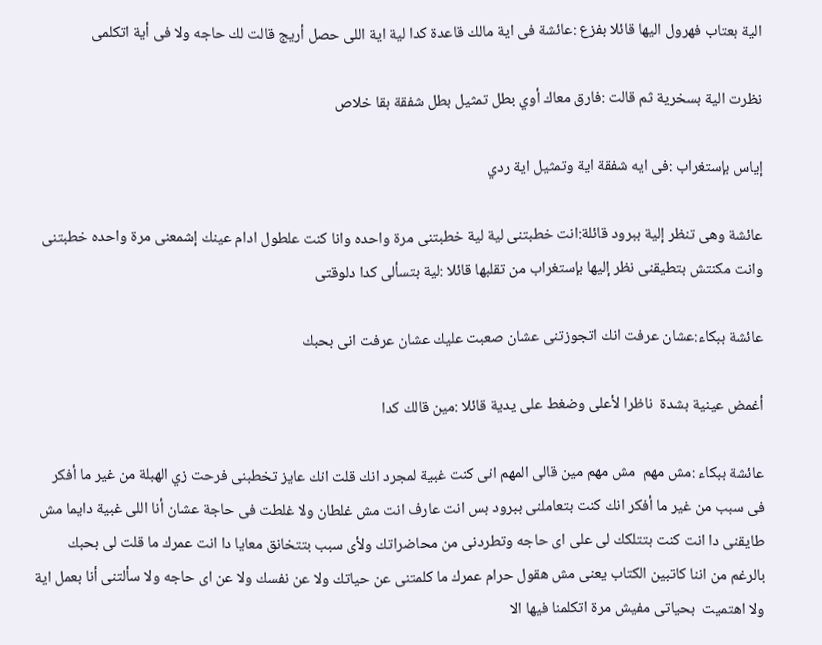الية بعتاب فهرول اليها قائلا بفزع :عائشة فى اية مالك قاعدة كدا لية اية اللى حصل أريج قالت لك حاجه ولا فى أية اتكلمى

نظرت الية بسخرية ثم قالت :فارق معاك أوي بطل تمثيل بطل شفقة بقا خلاص

إياس بإستغراب :فى ايه شفقة اية وتمثيل اية ردي

عائشة وهى تنظر إلية ببرود قائلة:انت خطبتنى لية لية خطبتنى مرة واحده وانا كنت علطول ادام عينك إشمعنى مرة واحده خطبتنى وانت مكنتش بتطيقنى نظر إليها بإستغراب من تقلبها قائلا :لية بتسألى كدا دلوقتى

عائشة ببكاء:عشان عرفت انك اتجوزتنى عشان صعبت عليك عشان عرفت انى بحبك

أغمض عينية بشدة  ناظرا لأعلى وضغط على يدية قائلا :مين قالك كدا

عائشة ببكاء :مش مهم  مش مهم مين قالى المهم انى كنت غبية لمجرد انك قلت انك عايز تخطبنى فرحت زي الهبلة من غير ما أفكر فى سبب من غير ما أفكر انك كنت بتعاملنى ببرود بس انت عارف انت مش غلطان ولا غلطت فى حاجة عشان أنا اللى غبية دايما مش طايقنى دا انت كنت بتتلكك لى على اى حاجه وتطردنى من محاضراتك ولأى سبب بتتخانق معايا دا انت عمرك ما قلت لى بحبك بالرغم من اننا كاتبين الكتاب يعنى مش هقول حرام عمرك ما كلمتنى عن حياتك ولا عن نفسك ولا عن اى حاجه ولا سألتنى أنا بعمل اية ولا اهتميت  بحياتى مفيش مرة اتكلمنا فيها الا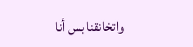واتخانقنا بس أنا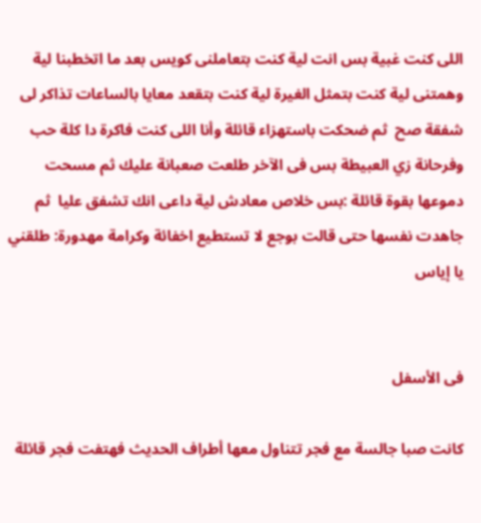اللى كنت غبية بس انت لية كنت بتعاملنى كويس بعد ما اتخطبنا لية وهمتنى لية كنت بتمثل الغيرة لية كنت بتقعد معايا بالساعات تذاكر لى شفقة صح  ثم ضحكت باستهزاء قائلة وأنا اللى كنت فاكرة دا كلة حب وفرحانة زي العبيطة بس فى الآخر طلعت صعبانة عليك ثم مسحت دموعها بقوة قائلة :بس خلاص معادش لية داعى انك تشفق عليا  ثم جاهدت نفسها حتى قالت بوجع لا تستطيع اخفائة وكرامة مهدورة: طلقني يا إياس


فى الأسفل

كانت صبا جالسة مع فجر تتناول معها أطراف الحديث فهتفت فجر قائلة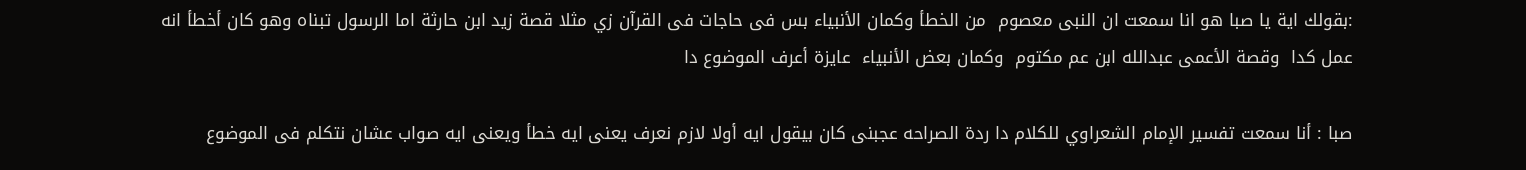:بقولك اية يا صبا هو انا سمعت ان النبى معصوم  من الخطأ وكمان الأنبياء بس فى حاجات فى القرآن زي مثلا قصة زيد ابن حارثة اما الرسول تبناه وهو كان أخطأ انه عمل كدا  وقصة الأعمى عبدالله ابن عم مكتوم  وكمان بعض الأنبياء  عايزة أعرف الموضوع دا

صبا : أنا سمعت تفسير الإمام الشعراوي للكلام دا ردة الصراحه عجبنى كان بيقول ايه أولا لازم نعرف يعنى ايه خطأ ويعنى ايه صواب عشان نتكلم فى الموضوع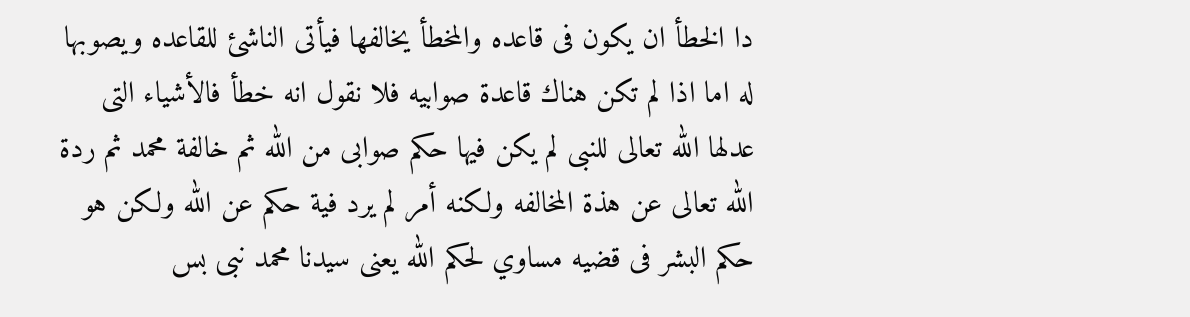دا الخطأ ان يكون فى قاعده والمخطأ يخالفها فيأتى الناشئ للقاعده ويصوبها له اما اذا لم تكن هناك قاعدة صوابيه فلا نقول انه خطأ فالأشياء التى عدلها الله تعالى للنبى لم يكن فيها حكم صوابى من الله ثم خالفة محمد ثم ردة الله تعالى عن هذة المخالفه ولكنه أمر لم يرد فية حكم عن الله ولكن هو حكم البشر فى قضيه مساوي لحكم الله يعنى سيدنا محمد نبى بس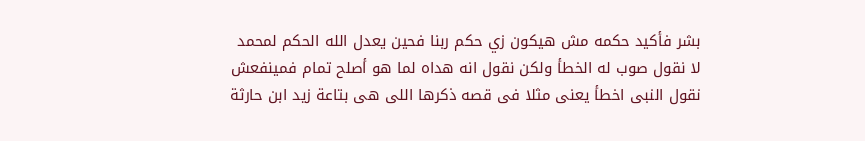بشر فأكيد حكمه مش هيكون زي حكم ربنا فحين يعدل الله الحكم لمحمد لا نقول صوب له الخطأ ولكن نقول انه هداه لما هو أصلح تمام فمينفعش نقول النبى اخطأ يعنى مثلا فى قصه ذكرها اللى هى بتاعة زيد ابن حارثة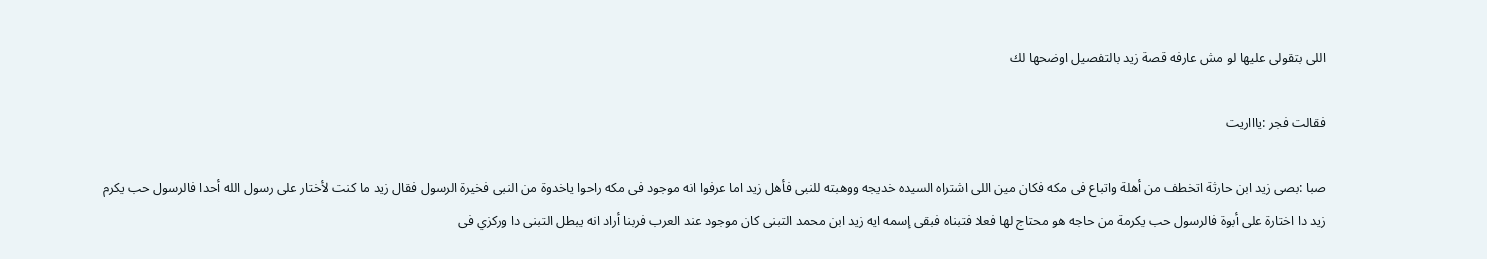اللى بتقولى عليها لو مش عارفه قصة زيد بالتفصيل اوضحها لك

فقالت فجر :ياااريت

صبا :بصى زيد ابن حارثة اتخطف من أهلة واتباع فى مكه فكان مين اللى اشتراه السيده خديجه ووهبته للنبى فأهل زيد اما عرفوا انه موجود فى مكه راحوا ياخدوة من النبى فخيرة الرسول فقال زيد ما كنت لأختار على رسول الله أحدا فالرسول حب يكرم زيد دا اختارة على أبوة فالرسول حب يكرمة من حاجه هو محتاج لها فعلا فتبناه فبقى إسمه ايه زيد ابن محمد التبنى كان موجود عند العرب فربنا أراد انه يبطل التبنى دا وركزي فى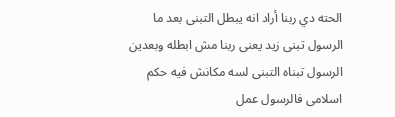الحته دي ربنا أراد انه يبطل التبنى بعد ما الرسول تبنى زيد يعنى ربنا مش ابطله وبعدين الرسول تبناه التبنى لسه مكانش فيه حكم اسلامى فالرسول عمل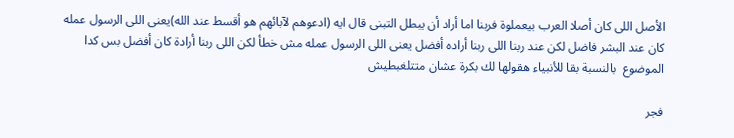الأصل اللى كان أصلا العرب بيعملوة فربنا اما أراد أن يبطل التبنى قال ايه (ادعوهم لآبائهم هو أقسط عند الله)يعنى اللى الرسول عمله كان عند البشر فاضل لكن عند ربنا اللى ربنا أراده أفضل يعنى اللى الرسول عمله مش خطأ لكن اللى ربنا أرادة كان أفضل بس كدا الموضوع  بالنسبة بقا للأنبياء هقولها لك بكرة عشان متتلغبطيش

فجر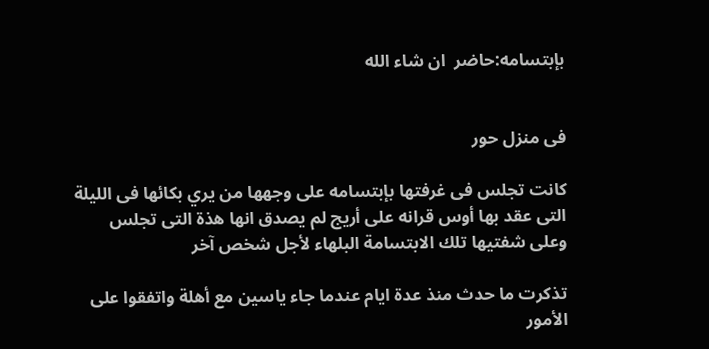بإبتسامه:حاضر  ان شاء الله


فى منزل حور

كانت تجلس فى غرفتها بإبتسامه على وجهها من يري بكائها فى الليلة التى عقد بها أوس قرانه على أريج لم يصدق انها هذة التى تجلس وعلى شفتيها تلك الابتسامة البلهاء لأجل شخص آخر

تذكرت ما حدث منذ عدة ايام عندما جاء ياسين مع أهلة واتفقوا على الأمور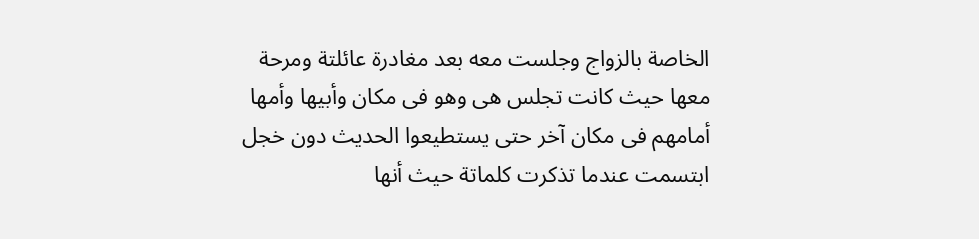الخاصة بالزواج وجلست معه بعد مغادرة عائلتة ومرحة معها حيث كانت تجلس هى وهو فى مكان وأبيها وأمها أمامهم فى مكان آخر حتى يستطيعوا الحديث دون خجل ابتسمت عندما تذكرت كلماتة حيث أنها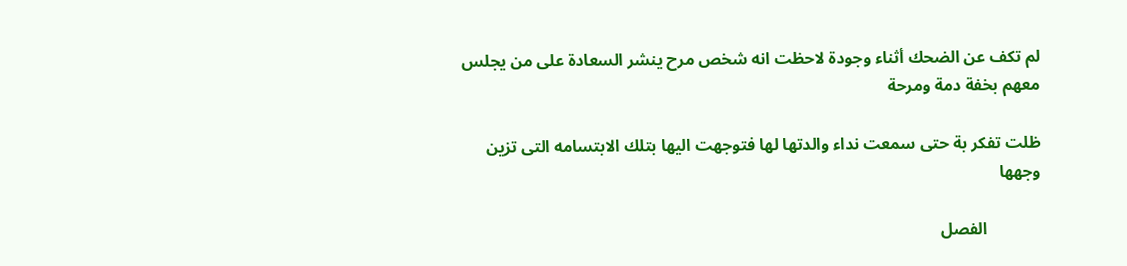لم تكف عن الضحك أثناء وجودة لاحظت انه شخص مرح ينشر السعادة على من يجلس معهم بخفة دمة ومرحة

ظلت تفكر بة حتى سمعت نداء والدتها لها فتوجهت اليها بتلك الابتسامه التى تزين وجهها

             الفصل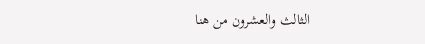الثالث والعشرون من هنا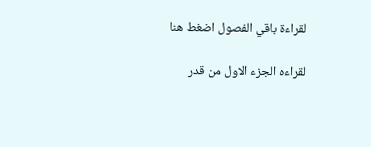لقراءة باقي الفصول اضغط هنا

لقراءه الجزء الاول من قدر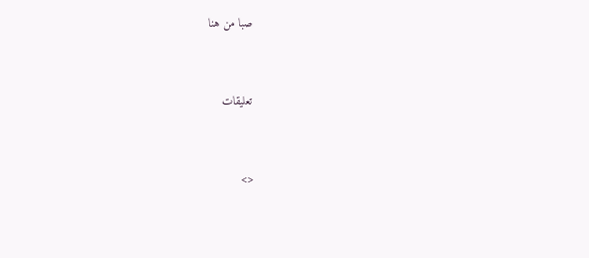صبا من هنا



تعليقات



<>